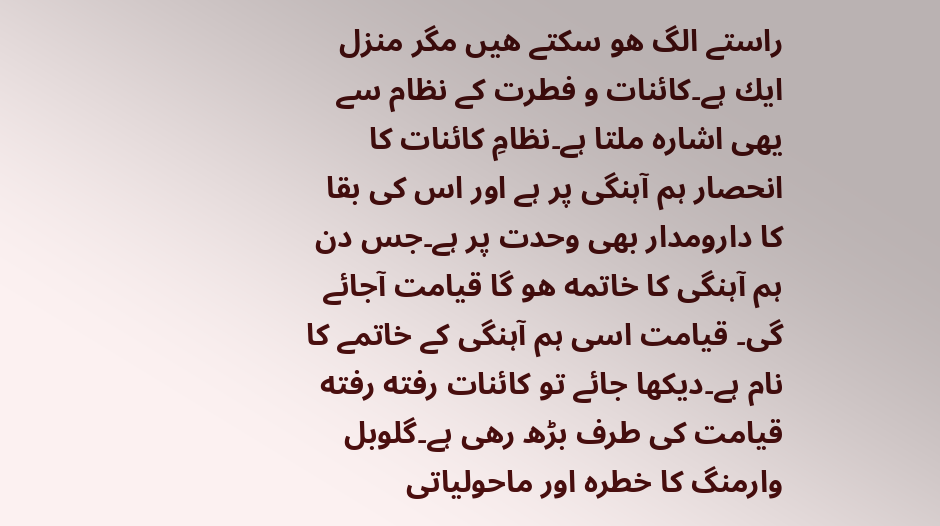راستے الگ هو سكتے هیں مگر منزل ایك ہے۔كائنات و فطرت كے نظام سے یهی اشاره ملتا ہے۔نظامِ كائنات كا انحصار ہم آہنگی پر ہے اور اس كی بقا كا دارومدار بھی وحدت پر ہے۔جس دن ہم آہنگی كا خاتمه هو گا قیامت آجائے گی۔ قیامت اسی ہم آہنگی كے خاتمے كا نام ہے۔دیكھا جائے تو كائنات رفته رفته قیامت كی طرف بڑھ رهی ہے۔گلوبل وارمنگ كا خطره اور ماحولیاتی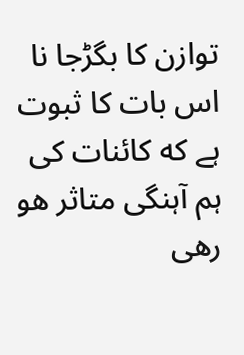توازن كا بگڑجا نا اس بات كا ثبوت ہے كه كائنات كی ہم آہنگی متاثر هو رهی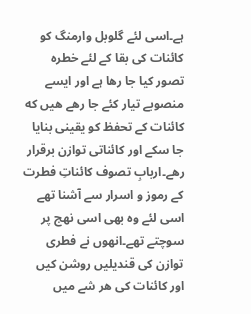ہے۔اسی لئے گلوبل وارمنگ كو كائنات كی بقا كے لئے خطره تصور كیا جا رها ہے اور ایسے منصوبے تیار كئے جا رهے هیں كه كائنات كے تحفظ كو یقینی بنایا جا سكے اور كائناتی توازن برقرار رهے۔اربابِ تصوف كائناتِ فطرت كے رموز و اسرار سے آشنا تھے اسی لئے وه بھی اسی نهج پر سوچتے تھے۔انهوں نے فطری توازن كی قندیلیں روشن كیں اور كائنات كی هر شے میں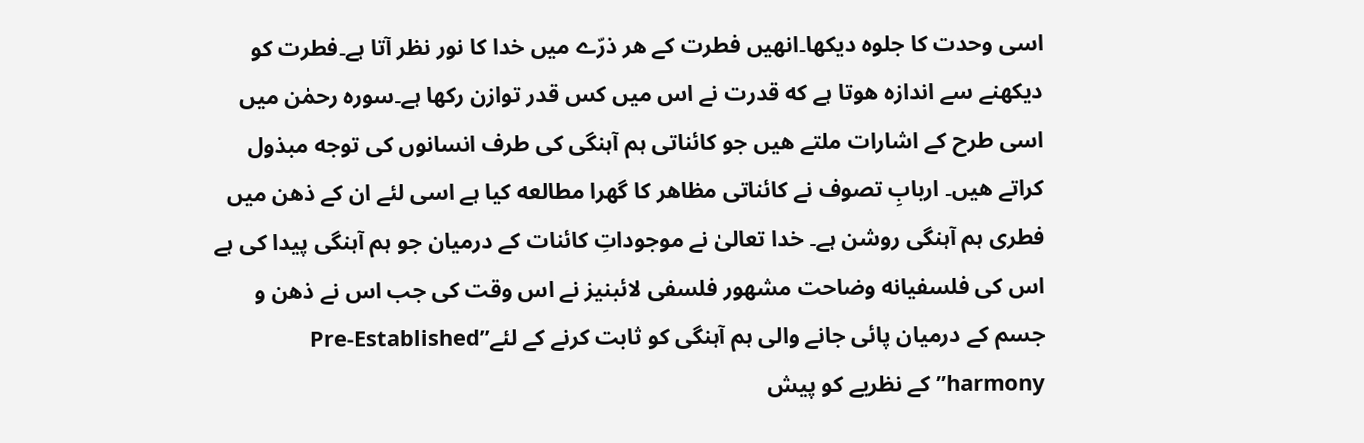اسی وحدت كا جلوه دیكھا۔انهیں فطرت كے هر ذرّے میں خدا كا نور نظر آتا ہے۔فطرت كو دیكھنے سے اندازه هوتا ہے كه قدرت نے اس میں كس قدر توازن ركھا ہے۔سوره رحمٰن میں اسی طرح كے اشارات ملتے هیں جو كائناتی ہم آہنگی كی طرف انسانوں كی توجه مبذول كراتے هیں۔ اربابِ تصوف نے كائناتی مظاهر كا گهرا مطالعه كیا ہے اسی لئے ان كے ذهن میں فطری ہم آہنگی روشن ہے۔ خدا تعالیٰ نے موجوداتِ كائنات كے درمیان جو ہم آہنگی پیدا كی ہے اس كی فلسفیانه وضاحت مشهور فلسفی لائبنیز نے اس وقت كی جب اس نے ذهن و جسم كے درمیان پائی جانے والی ہم آہنگی كو ثابت كرنے كے لئے”Pre-Established harmony” كے نظریے كو پیش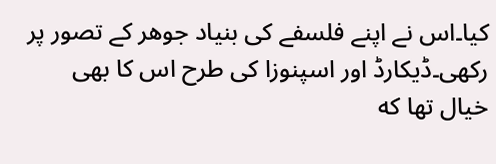كیا۔اس نے اپنے فلسفے كی بنیاد جوهر كے تصور پر ركھی۔ڈیكارڈ اور اسپنوزا كی طرح اس كا بھی خیال تھا كه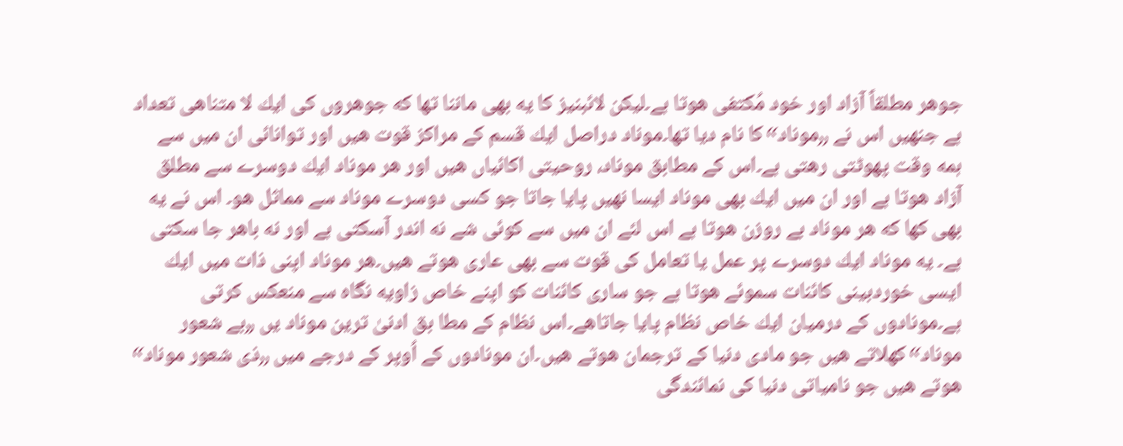جوهر مطلقاً آزاد اور خود مُكتفی هوتا ہے۔لیكن لائبنیز كا یه بھی ماننا تھا كه جوهروں كی ایك لا متناهی تعداد ہے جنهیں اس نے ٫٫موناد٬٬ كا نام دیا تھا۔موناد دراصل ایك قسم كے مراكز قوت هیں اور توانائی ان میں سے ہمه وقت پھوٹتی رهتی ہے۔اس كے مطابق موناد، روحیتی اكائیاں هیں اور هر موناد ایك دوسرے سے مطلق آزاد هوتا ہے اور ان میں ایك بھی موناد ایسا نهیں پایا جاتا جو كسی دوسرے موناد سے مماثل هو۔ اس نے یه بھی كها كه هر موناد بے روزن هوتا ہے اس لئے ان میں سے كوئی شے نه اندر آسكتی ہے اور نه باهر جا سكتی ہے۔ یه موناد ایك دوسرے پر عمل یا تعامل كی قوت سے بھی عاری هوتے هیں۔هر موناد اپنی ذات میں ایك ایسی خوردبینی كائنات سموئے هوتا ہے جو ساری كائنات كو اپنے خاص زاویه نگاه سے منعكس كرتی ہے۔مونادوں كے درمیان ایك خاص نظام پایا جاتاهے۔اس نظام كے مطا بق ادنیٰ ترین موناد یں ٫٫بے شعور موناد٬٬ كهلاتے هیں جو مادی دنیا كے ترجمان هوتے هیں۔ان مونادوں كے اُوپر كے درجے میں ٫٫ذی شعور موناد٬٬ هوتے هیں جو نامیاتی دنیا كی نمائندگی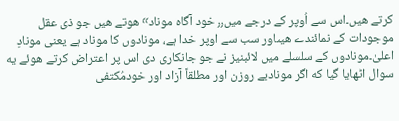كرتے هیں۔اس سے اُوپر كے درجے میں٫٫ خود آگاه موناد٬٬ هوتے هیں جو ذی عقل موجودات كے نمائندے هیںاور سب سے اوپر خدا ہے، مونادوں كا موناد ہے یعنی مونادِ اعلیٰ۔مونادوں كے سلسلے میں لائبنیز نے جو جانكاری دی اس پر اعتراض كرتے هوئے یه سوال اٹھایا گیا كه اگر مونادبے روزن اور مطلقاً آزاد اور خودمُكتفی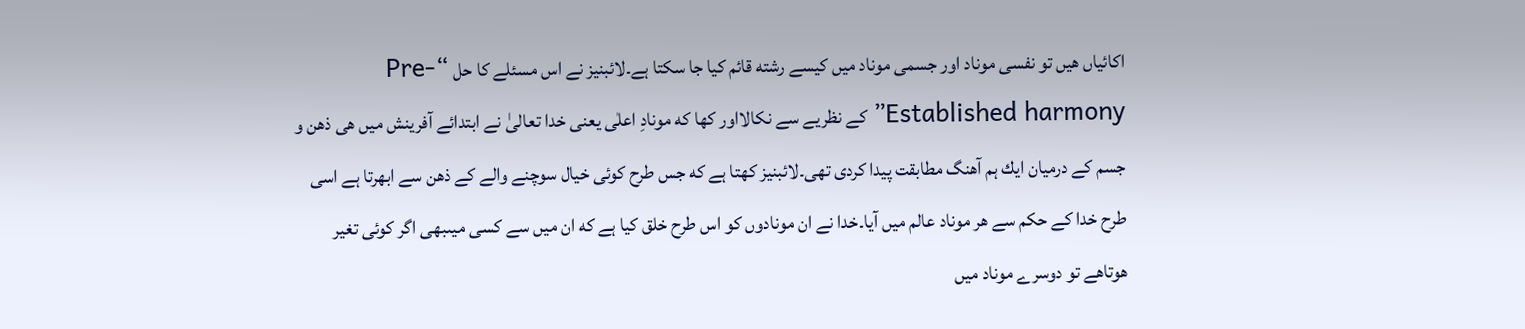اكائیاں هیں تو نفسی موناد اور جسمی موناد میں كیسے رشته قائم كیا جا سكتا ہے۔لائبنیز نے اس مسئلے كا حل “Pre-Established harmony” كے نظریے سے نكالااور كها كه مونادِ اعلٰی یعنی خدا تعالیٰ نے ابتدائے آفرینش میں هی ذهن و جسم كے درمیان ایك ہم آهنگ مطابقت پیدا كردی تھی۔لائبنیز كهتا ہے كه جس طرح كوئی خیال سوچنے والے كے ذهن سے ابھرتا ہے اسی طرح خدا كے حكم سے هر موناد عالم میں آیا۔خدا نے ان مونادوں كو اس طرح خلق كیا ہے كه ان میں سے كسی میںبھی اگر كوئی تغیر هوتاهے تو دوسرے موناد میں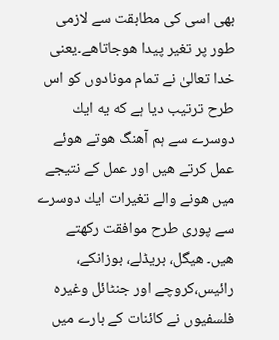بھی اسی كی مطابقت سے لازمی طور پر تغیر پیدا هوجاتاهے۔یعنی خدا تعالیٰ نے تمام مونادوں كو اس طرح ترتیب دیا ہے كه یه ایك دوسرے سے ہم آهنگ هوتے هوئے عمل كرتے هیں اور عمل كے نتیجے میں هونے والے تغیرات ایك دوسرے سے پوری طرح موافقت ركھتے هیں۔ هیگل، بریڈلے، بوزانكے، رائیس،كروچے اور جنٹائل وغیره فلسفیوں نے كائنات كے بارے میں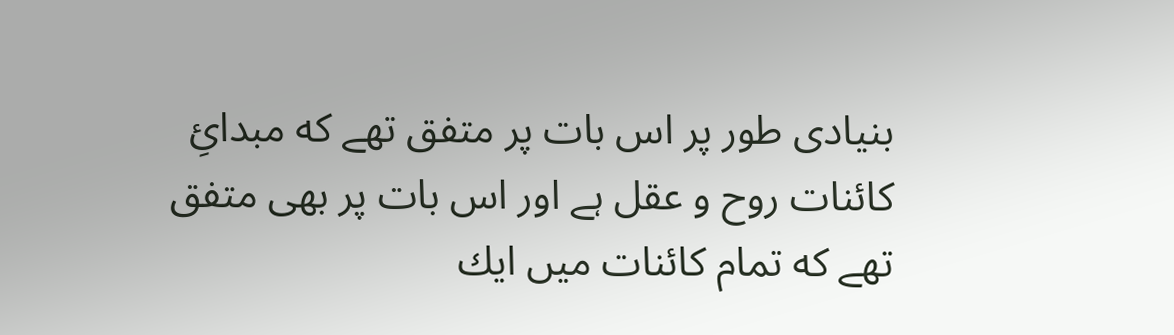بنیادی طور پر اس بات پر متفق تھے كه مبدائِ كائنات روح و عقل ہے اور اس بات پر بھی متفق تھے كه تمام كائنات میں ایك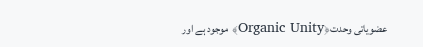عضویاتی وحدت﴿Organic Unity﴾ موجود ہے اور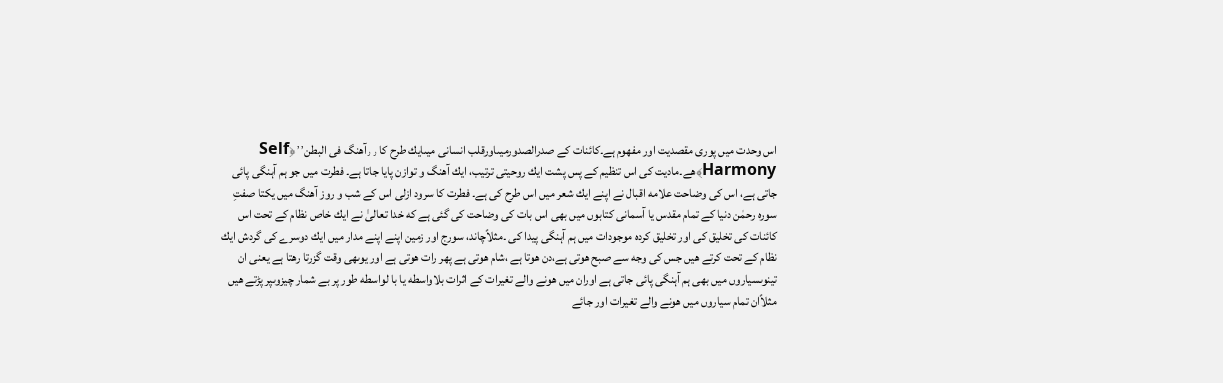اس وحدت میں پوری مقصدیت اور مفهوم ہے۔كائنات كے صدرالصدورمیںاورقلب انسانی میںایك طرح كا ٫٫آهنگ فی البطن٬٬﴿Self Harmony﴾هے۔مادیت كی اس تنظیم كے پس پشت ایك روحیتی ترتیب، ایك آهنگ و توازن پایا جاتا ہے۔ فطرت میں جو ہم آہنگی پائی جاتی ہے، اس كی وضاحت علامه اقبال نے اپنے ایك شعر میں اس طرح كی ہے۔ فطرت كا سرود ازلی اس كے شب و روز آهنگ میں یكتا صفتِ سوره رحمٰن دنیا كے تمام مقدس یا آسمانی كتابوں میں بھی اس بات كی وضاحت كی گئی ہے كه خدا تعالیٰ نے ایك خاص نظام كے تحت اس كائنات كی تخلیق كی اور تخلیق كرده موجودات میں ہم آہنگی پیدا كی ۔مثلاًچاند، سورج اور زمین اپنے اپنے مدار میں ایك دوسرے كی گردش ایك نظام كے تحت كرتے هیں جس كی وجه سے صبح هوتی ہے،دن هوتا ہے ،شام هوتی ہے پھر رات هوتی ہے اور یوںهی وقت گزرتا رهتا ہے یعنی ان تینوںسیاروں میں بھی ہم آہنگی پائی جاتی ہے اوران میں هونے والے تغیرات كے اثرات بلاواسطه یا با لواسطه طور پر بے شمار چیزوںپر پڑتے هیں مثلاًان تمام سیاروں میں هونے والے تغیرات اور جائے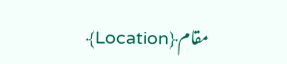مقام﴿Location﴾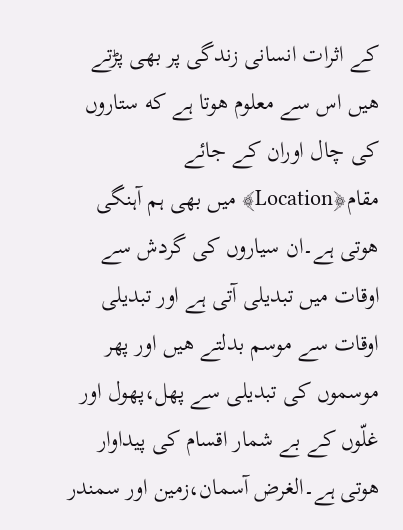كے اثرات انسانی زندگی پر بھی پڑتے هیں اس سے معلوم هوتا ہے كه ستاروں كی چال اوران كے جائے مقام﴿Location﴾ میں بھی ہم آہنگی هوتی ہے۔ان سیاروں كی گردش سے اوقات میں تبدیلی آتی ہے اور تبدیلی اوقات سے موسم بدلتے هیں اور پھر موسموں كی تبدیلی سے پھل،پھول اور غلّوں كے بے شمار اقسام كی پیداوار هوتی ہے۔الغرض آسمان،زمین اور سمندر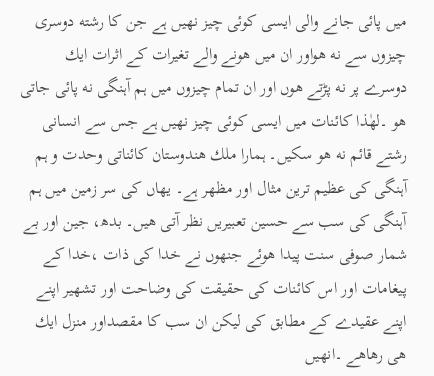میں پائی جانے والی ایسی كوئی چیز نهیں ہے جن كا رشته دوسری چیزوں سے نه هواور ان میں هونے والے تغیرات كے اثرات ایك دوسرے پر نه پڑتے هوں اور ان تمام چیزوں میں ہم آہنگی نه پائی جاتی هو ۔لهٰذا كائنات میں ایسی كوئی چیز نهیں ہے جس سے انسانی رشتے قائم نه هو سكیں۔ ہمارا ملك هندوستان كائناتی وحدت و ہم آہنگی كی عظیم ترین مثال اور مظهر ہے۔ یهاں كی سر زمین میں ہم آہنگی كی سب سے حسین تعبیریں نظر آتی هیں۔ بدھ، جین اور بے شمار صوفی سنت پیدا هوئے جنهوں نے خدا كی ذات ،خدا كے پیغامات اور اس كائنات كی حقیقت كی وضاحت اور تشهیر اپنے اپنے عقیدے كے مطابق كی لیكن ان سب كا مقصداور منزل ایك هی رهاهے ۔انهیں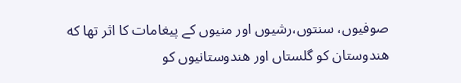صوفیوں، سنتوں،رشیوں اور منیوں كے پیغامات كا اثر تھا كه هندوستان كو گلستاں اور هندوستانیوں كو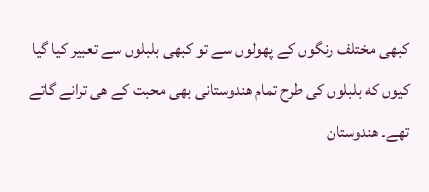كبھی مختلف رنگوں كے پھولوں سے تو كبھی بلبلوں سے تعبیر كیا گیا كیوں كه بلبلوں كی طرح تمام هندوستانی بھی محبت كے هی ترانے گاتے تھے۔ هندوستان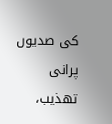كی صدیوں پرانی تهذیب،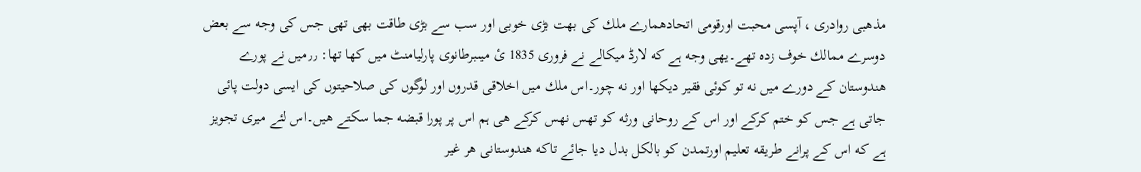مذهبی روادری ، آپسی محبت اورقومی اتحادهمارے ملك كی بهت بڑی خوبی اور سب سے بڑی طاقت بھی تھی جس كی وجه سے بعض دوسرے ممالك خوف زده تھے۔یهی وجه ہے كه لارڈ میكالے نے فروری 1835 ئ میںبرطانوی پارلیامنٹ میں كها تھا: ٫٫میں نے پورے هندوستان كے دورے میں نه تو كوئی فقیر دیكھا اور نه چور۔اس ملك میں اخلاقی قدروں اور لوگوں كی صلاحیتوں كی ایسی دولت پائی جاتی ہے جس كو ختم كركے اور اس كے روحانی ورثه كو تهس نهس كركے هی ہم اس پر پورا قبضه جما سكتے هیں۔اس لئے میری تجویز ہے كه اس كے پرانے طریقه تعلیم اورتمدن كو بالكل بدل دیا جائے تاكه هندوستانی هر غیر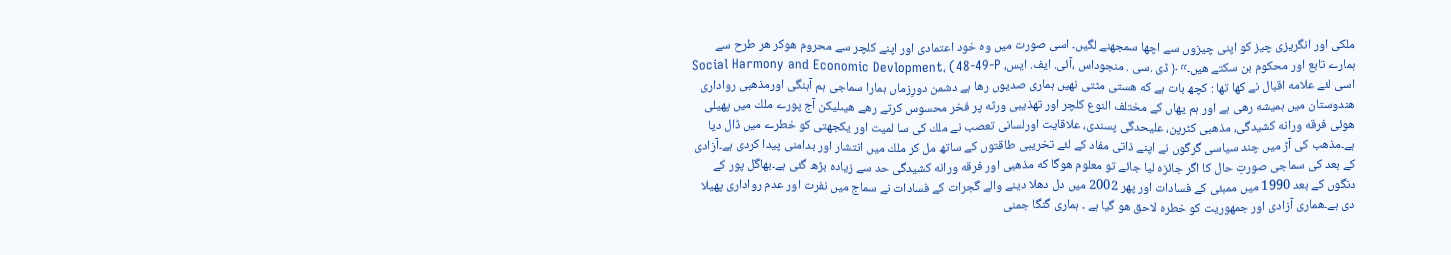ملكی اور انگریزی چیز كو اپنی چیزوں سے اچھا سمجھنے لگیں۔ اسی صورت میں وه خود اعتمادی اور اپنے كلچر سے محروم هوكر هر طرح سے ہمارے تابع اور محكوم بن سكتے هیں۔٬٬ ﴿ ڈی .سی . منجوداس ،آئی. ایف. ایس، Social Harmony and Economic Devlopment، (48-49-P اسی لئے علامه اقبال نے كها تھا : كچھ بات ہے كه هستی مٹتی نهیں ہماری صدیوں رها ہے دشمن دورِزماں ہمارا سماجی ہم آہنگی اورمذهبی رواداری هندوستان میں ہمیشه رهی ہے اور ہم یهاں كے مختلف النوع كلچر اور تهذیبی ورثه پر فخر محسوس كرتے رهے هیںلیكن آج پورے ملك میں پھیلی هوئی فرقه ورانه كشیدگی، مذهبی كٹرپن، علیحدگی پسندی، علاقایت اورلسانی تعصب نے ملك كی سا لمیت اور یكجهتی كو خطرے میں ڈال دیا ہے۔مذهب كی آڑ میں چند سیاسی گرگوں نے اپنے ذاتی مفاد كے لئے تخریبی طاقتوں كے ساتھ مل كر ملك میں انتشار اور بدامنی پیدا كردی ہے۔آزادی كے بعد كی سماجی صورتِ حال كا اگر جائزه لیا جائے تو معلوم هوگا كه مذهبی اور فرقه ورانه كشیدگی حد سے زیاده بڑھ گئی ہے۔بھاگل پور كے دنگوں كے بعد 1990 میں ممبئی كے فسادات اور پھر 2002 میں دل دهلا دینے والے گجرات كے فسادات نے سماج میں نفرت اور عدم رواداری پھیلا دی ہے۔هماری آزادی اور جمهوریت كو خطره لاحق هو گیا ہے ۔ ہماری گنگا جمنی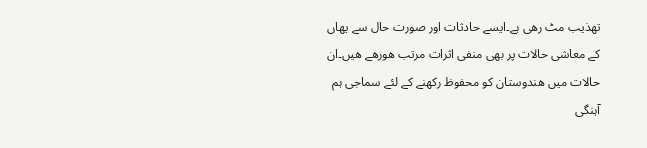تهذیب مٹ رهی ہے۔ایسے حادثات اور صورت حال سے یهاں كے معاشی حالات پر بھی منفی اثرات مرتب هورهے هیں۔ان حالات میں هندوستان كو محفوظ ركھنے كے لئے سماجی ہم آہنگی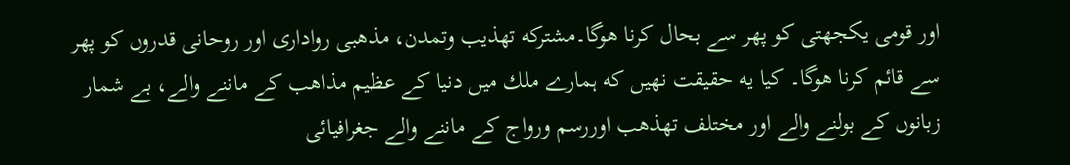اور قومی یكجهتی كو پھر سے بحال كرنا هوگا۔مشتركه تهذیب وتمدن، مذهبی رواداری اور روحانی قدروں كو پھر سے قائم كرنا هوگا۔ كیا یه حقیقت نهیں كه ہمارے ملك میں دنیا كے عظیم مذاهب كے ماننے والے، بے شمار زبانوں كے بولنے والے اور مختلف تهذهب اوررسم ورواج كے ماننے والے جغرافیائی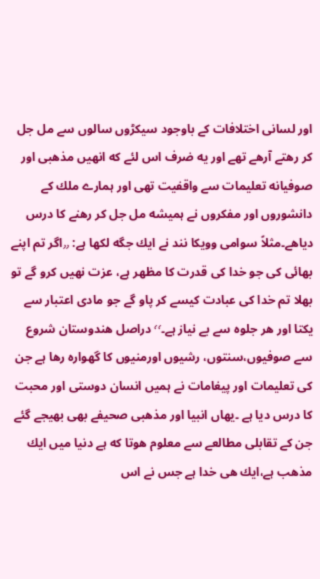اور لسانی اختلافات كے باوجود سیكڑوں سالوں سے مل جل كر رهتے آرهے تھے اور یه ضرف اس لئے كه انهیں مذهبی اور صوفیانه تعلیمات سے واقفیت تھی اور ہمارے ملك كے دانشوروں اور مفكروں نے ہمیشه مل جل كر رهنے كا درس دیاهے۔مثلاً سوامی وویكا نند نے ایك جگه لكھا ہے: ٫٫اگر تم اپنے بھائی كی جو خدا كی قدرت كا مظهر ہے، عزت نهیں كرو گے تو بھلا تم خدا كی عبادت كیسے كر پاو گے جو مادی اعتبار سے یكتا اور هر جلوه سے بے نیاز ہے۔٬٬ دراصل هندوستان شروع سے صوفیوں،سنتوں، رشیوں اورمنیوں كا گهواره رها ہے جن كی تعلیمات اور پیغامات نے ہمیں انسان دوستی اور محبت كا درس دیا ہے ۔یهاں انبیا اور مذهبی صحیفے بھی بھیجے گئے جن كے تقابلی مطالعے سے معلوم هوتا كه ہے دنیا میں ایك مذهب ہے،ایك هی خدا ہے جس نے اس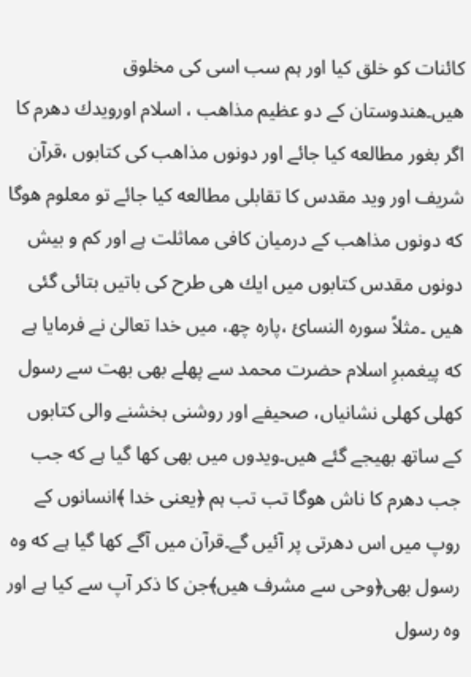كائنات كو خلق كیا اور ہم سب اسی كی مخلوق هیں۔هندوستان كے دو عظیم مذاهب ، اسلام اورویدك دھرم كا اگر بغور مطالعه كیا جائے اور دونوں مذاهب كی كتابوں ،قرآن شریف اور وید مقدس كا تقابلی مطالعه كیا جائے تو معلوم هوگا كه دونوں مذاهب كے درمیان كافی مماثلت ہے اور كم و بیش دونوں مقدس كتابوں میں ایك هی طرح كی باتیں بتائی گئی هیں ۔مثلاً سوره النسائ ،پاره چھ، میں خدا تعالیٰ نے فرمایا ہے كه پیغمبرِ اسلام حضرت محمد سے پهلے بھی بهت سے رسول كھلی كھلی نشانیاں، صحیفے اور روشنی بخشنے والی كتابوں كے ساتھ بھیجے گئے هیں۔ویدوں میں بھی كها گیا ہے كه جب جب دھرم كا ناش هوگا تب تب ہم ﴿یعنی خدا ﴾انسانوں كے روپ میں اس دھرتی پر آئیں گے۔قرآن میں آگے كها گیا ہے كه وه رسول بھی﴿وحی سے مشرف هیں﴾جن كا ذكر آپ سے كیا ہے اور وه رسول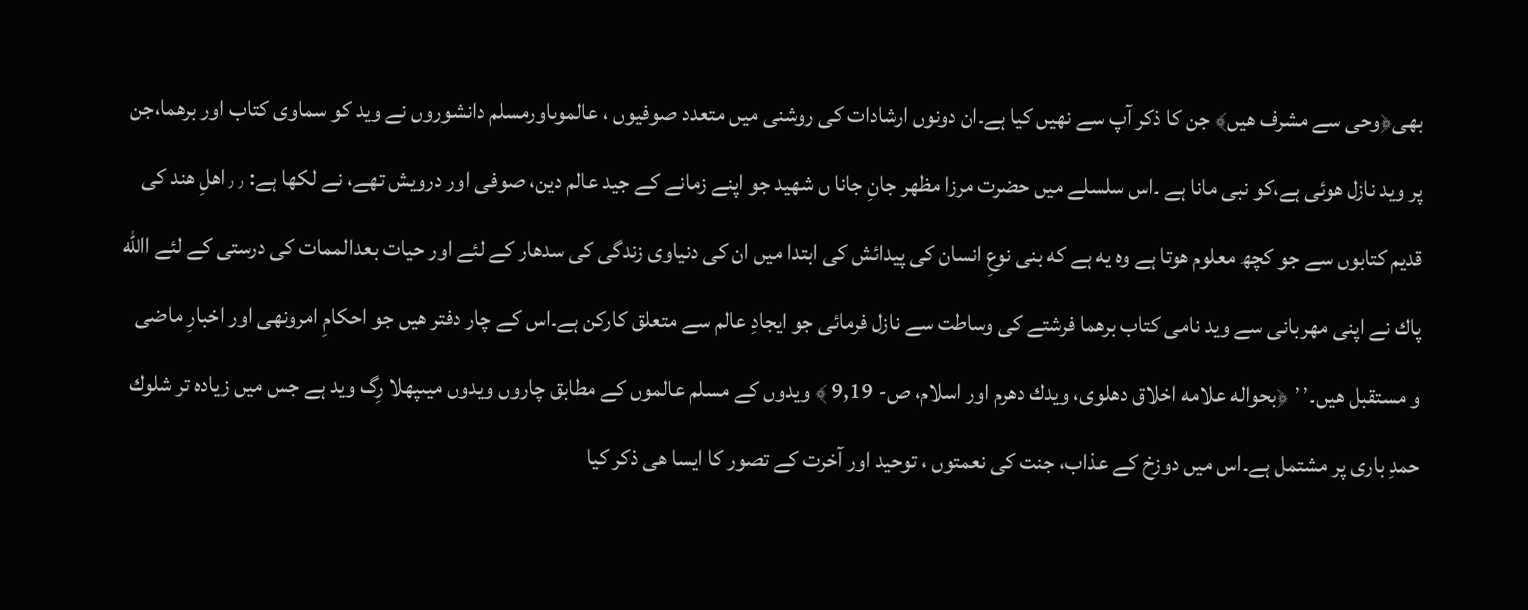بھی﴿وحی سے مشرف هیں﴾ جن كا ذكر آپ سے نهیں كیا ہے۔ان دونوں ارشادات كی روشنی میں متعدد صوفیوں ، عالموںاورمسلم دانشوروں نے وید كو سماوی كتاب اور برهما،جن پر وید نازل هوئی ہے،كو نبی مانا ہے ۔اس سلسلے میں حضرت مرزا مظهر جانِ جانا ں شهید جو اپنے زمانے كے جید عالم دین، صوفی اور درویش تھے، نے لكھا ہے: ٫٫اهلِ هند كی قدیم كتابوں سے جو كچھ معلوم هوتا ہے وه یه ہے كه بنی نوعِ انسان كی پیدائش كی ابتدا میں ان كی دنیاوی زندگی كی سدھار كے لئے اور حیات بعدالممات كی درستی كے لئے االله پاك نے اپنی مهربانی سے وید نامی كتاب برهما فرشتے كی وساطت سے نازل فرمائی جو ایجادِ عالم سے متعلق كاركن ہے۔اس كے چار دفتر هیں جو احكامِ امرونهی اور اخبارِ ماضی و مستقبل هیں۔٬٬ ﴿بحواله علامه اخلاق دهلوی، ویدك دھرم اور اسلام، ص- 9,19 ﴾ ویدوں كے مسلم عالموں كے مطابق چاروں ویدوں میںپهلا رِگ وید ہے جس میں زیاده تر شلوك حمدِ باری پر مشتمل ہے۔اس میں دوزخ كے عذاب، جنت كی نعمتوں ، توحید اور آخرت كے تصور كا ایسا هی ذكر كیا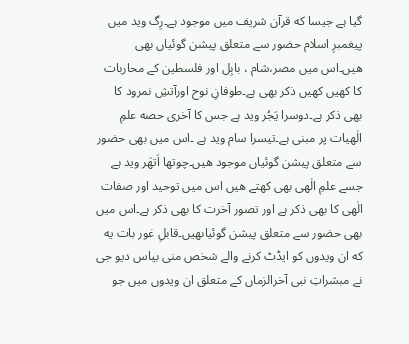گیا ہے جیسا كه قرآن شریف میں موجود ہے۔رِگ وید میں پیغمبرِ اسلام حضور سے متعلق پیشن گوئیاں بھی هیں۔اس میں مصر،شام ، بابِل اور فلسطین كے محاربات كا كهیں كهیں ذكر بھی ہے۔طوفانِ نوح اورآتشِ نمرود كا بھی ذكر ہے۔دوسرا یَجُر وید ہے جس كا آخری حصه علمِ الٰهیات پر مبنی ہے۔تیسرا سام وید ہے ۔اس میں بھی حضور سے متعلق پیشن گوئیاں موجود هیں۔چوتھا اَتھَر وید ہے جسے علمِ الٰهی بھی كهتے هیں اس میں توحید اور صفات الٰهی كا بھی ذكر ہے اور تصور آخرت كا بھی ذكر ہے۔اس میں بھی حضور سے متعلق پیشن گوئیاںهیں۔قابلِ غور بات یه كه ان ویدوں كو ایڈٹ كرنے والے شخص منی بیاس دیو جی نے مبشراتِ نبی آخرالزماں كے متعلق ان ویدوں میں جو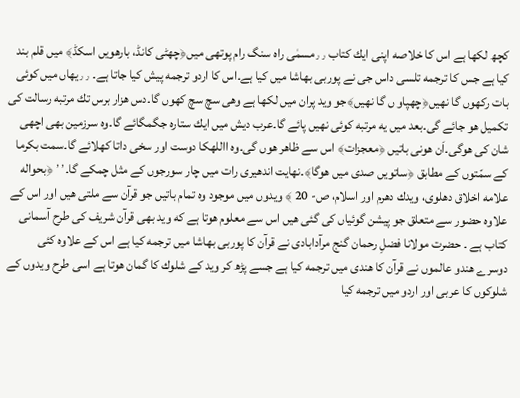كچھ لكھا ہے اس كا خلاصه اپنی ایك كتاب ٫٫مسمٰی راه سنگ رام پوتھی میں﴿چھٹی كانڈ، بارهویں اسكڈ﴾ میں قلم بند كیا ہے جس كا ترجمه تلسی داس جی نے پوربی بھاشا میں كیا ہے۔اس كا اردو ترجمه پیش كیا جاتا ہے۔ ٫٫یهاں میں كوئی بات ركھوں گا نهیں﴿چھپاو ں گا نهیں﴾جو وید پران میں لكھا ہے وهی سچ سچ كهوں گا۔دس هزار برس تك مرتبه رسالت كی تكمیل هو جائے گی۔بعد میں یه مرتبه كوئی نهیں پائے گا۔عرب دیش میں ایك ستاره جگمگائے گا۔وه سرزمین بھی اچھی شان كی هوگی۔اَن هونی باتیں ﴿معجزات﴾ اس سے ظاهر هوں گی۔وه االلهكا دوست اور سخی داتا كهلائے گا۔سمت بكرما كے سمّتوں كے مطابق ﴿ساتویں صدی میں هوگا﴾۔نهایت اندھیری رات میں چار سورجوں كے مثل چمكے گا۔٬٬ ﴿بحواله علامه اخلاق دهلوی، ویدك دھرم اور اسلام، ص- 20 ﴾ ویدوں میں موجود وه تمام باتیں جو قرآن سے ملتی هیں اور اس كے علاوه حضور سے متعلق جو پیشن گوئیاں كی گئی هیں اس سے معلوم هوتا ہے كه وید بھی قرآن شریف كی طرح آسمانی كتاب ہے ۔ حضرت مولانا فضلِ رحمان گنج مرآدابادی نے قرآن كا پوربی بھاشا میں ترجمه كیا ہے اس كے علاوه كئی دوسرے هندو عالموں نے قرآن كا هندی میں ترجمه كیا ہے جسے پڑھ كر وید كے شلوك كا گمان هوتا ہے اسی طرح ویدوں كے شلوكوں كا عربی اور اردو میں ترجمه كیا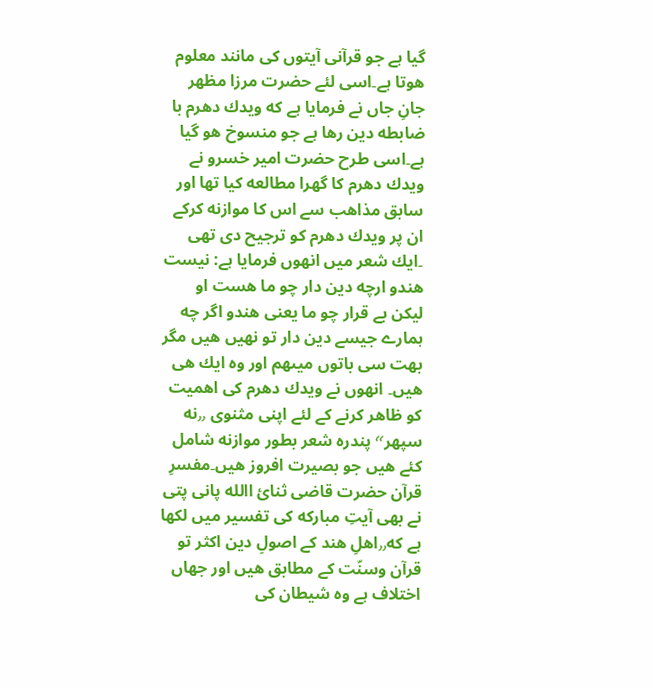گیا ہے جو قرآنی آیتوں كی مانند معلوم هوتا ہے۔اسی لئے حضرت مرزا مظهر جانِ جاں نے فرمایا ہے كه ویدك دھرم با ضابطه دین رها ہے جو منسوخ هو گیا ہے۔اسی طرح حضرت امیر خسرو نے ویدك دھرم كا گهرا مطالعه كیا تھا اور سابق مذاهب سے اس كا موازنه كركے ان پر ویدك دھرم كو ترجیح دی تھی ۔ایك شعر میں انهوں فرمایا ہے: نیست هندو ارچه دین دار چو ما هست او لیكن بے قرار چو ما یعنی هندو اگر چه ہمارے جیسے دین دار تو نهیں هیں مگر بهت سی باتوں میںهم اور وه ایك هی هیں۔ انهوں نے ویدك دھرم كی اهمیت كو ظاهر كرنے كے لئے اپنی مثنوی ٫٫نه سپهر٬٬ پندره شعر بطور موازنه شامل كئے هیں جو بصیرت افروز هیں۔مفسرِ قرآن حضرت قاضی ثنائ االله پانی پتی نے بھی آیتِ مباركه كی تفسیر میں لكھا ہے كه٫٫اهلِ هند كے اصولِ دین اكثر تو قرآن وسنّت كے مطابق هیں اور جهاں اختلاف ہے وه شیطان كی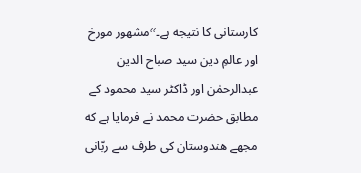كارستانی كا نتیجه ہے۔٬٬مشهور مورخ اور عالمِ دین سید صباح الدین عبدالرحمٰن اور ڈاكٹر سید محمود كے مطابق حضرت محمد نے فرمایا ہے كه مجھے هندوستان كی طرف سے ربّانی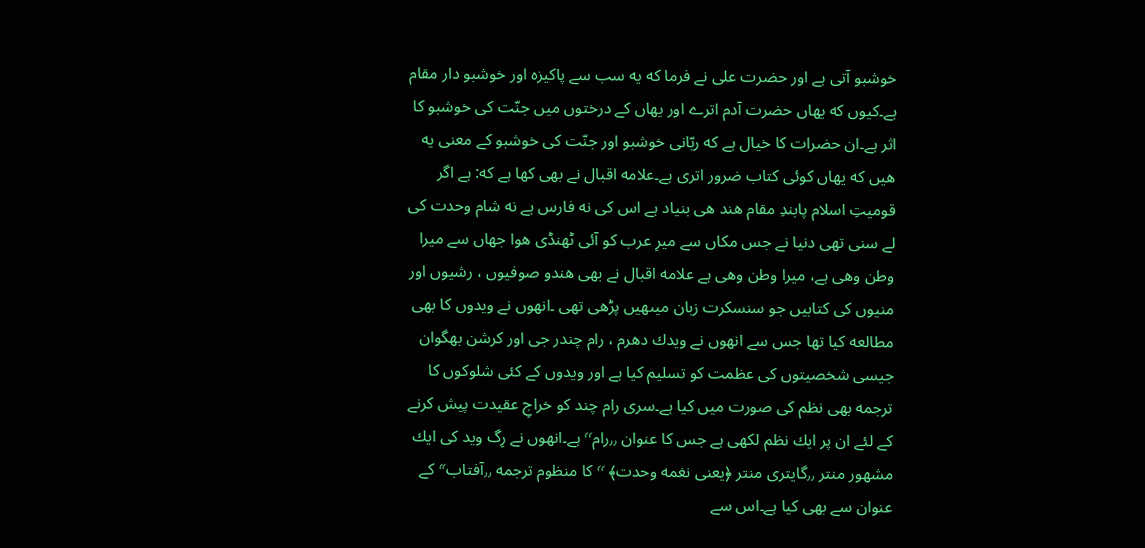خوشبو آتی ہے اور حضرت علی نے فرما كه یه سب سے پاكیزه اور خوشبو دار مقام ہے۔كیوں كه یهاں حضرت آدم اترے اور یهاں كے درختوں میں جنّت كی خوشبو كا اثر ہے۔ان حضرات كا خیال ہے كه ربّانی خوشبو اور جنّت كی خوشبو كے معنی یه هیں كه یهاں كوئی كتاب ضرور اتری ہے۔علامه اقبال نے بھی كها ہے كه: ہے اگر قومیتِ اسلام پابندِ مقام هند هی بنیاد ہے اس كی نه فارس ہے نه شام وحدت كی لے سنی تھی دنیا نے جس مكاں سے میرِ عرب كو آئی ٹھنڈی هوا جهاں سے میرا وطن وهی ہے، میرا وطن وهی ہے علامه اقبال نے بھی هندو صوفیوں ، رشیوں اور منیوں كی كتابیں جو سنسكرت زبان میںهیں پڑھی تھی ۔انهوں نے ویدوں كا بھی مطالعه كیا تھا جس سے انهوں نے ویدك دھرم ، رام چندر جی اور كرشن بھگوان جیسی شخصیتوں كی عظمت كو تسلیم كیا ہے اور ویدوں كے كئی شلوكوں كا ترجمه بھی نظم كی صورت میں كیا ہے۔سری رام چند كو خراجِ عقیدت پیش كرنے كے لئے ان پر ایك نظم لكھی ہے جس كا عنوان ٫٫رام٬٬ ہے۔انهوں نے رِگ وید كی ایك مشهور منتر ٫٫گایتری منتر ﴿یعنی نغمه وحدت﴾ ٬٬ كا منظوم ترجمه ٫٫آفتاب٬٬ كے عنوان سے بھی كیا ہے۔اس سے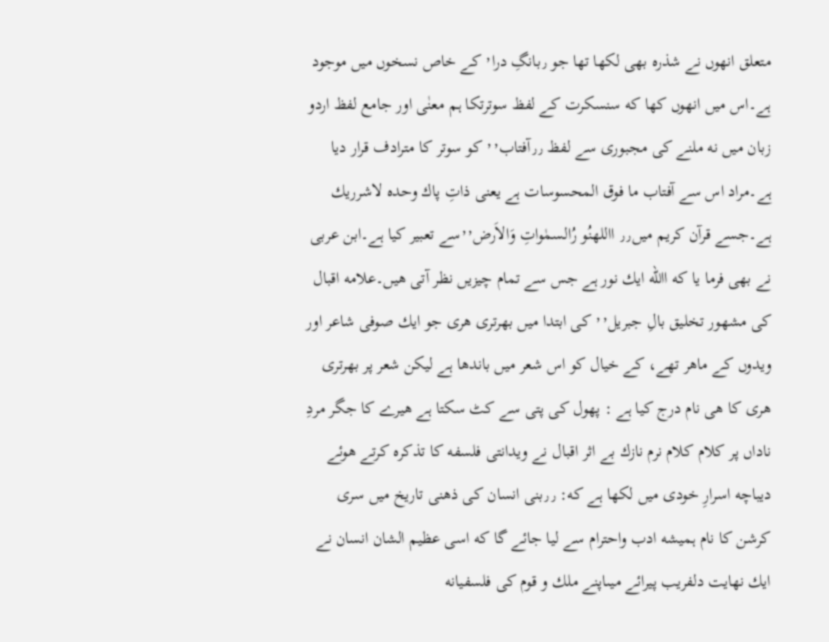متعلق انهوں نے شذره بھی لكھا تھا جو ٫بانگِ درا٬ كے خاص نسخوں میں موجود ہے۔اس میں انهوں كها كه سنسكرت كے لفظ سوترتكا ہم معنٰی اور جامع لفظ اردو زبان میں نه ملنے كی مجبوری سے لفظ ٫٫آفتاب٬٬ كو سوتر كا مترادف قرار دیا ہے۔مراد اس سے آفتاب ما فوق المحسوسات ہے یعنی ذاتِ پاك وحده لاشرریك ہے۔جسے قرآن كریم میں٫٫ االلهنُو رُالسمٰواتِ وَالاَرض٬٬سے تعبیر كیا ہے۔ابن عربی نے بھی فرما یا كه االله ایك نور ہے جس سے تمام چیزیں نظر آتی هیں۔علامه اقبال كی مشهور تخلیق بالِ جبریل٬٬ كی ابتدا میں بھرتری هری جو ایك صوفی شاعر اور ویدوں كے ماهر تھے، كے خیال كو اس شعر میں باندھا ہے لیكن شعر پر بھرتری هری كا هی نام درج كیا ہے : پھول كی پتی سے كٹ سكتا ہے هیرے كا جگر مردِ ناداں پر كلام كلام نرم نازك بے اثر اقبال نے ویدانتی فلسفه كا تذكره كرتے هوئے دیباچه اسرارِ خودی میں لكھا ہے كه: ٫٫بنی انسان كی ذهنی تاریخ میں سری كرشن كا نام ہمیشه ادب واحترام سے لیا جائے گا كه اسی عظیم الشان انسان نے ایك نهایت دلفریب پیرائے میںاپنے ملك و قوم كی فلسفیانه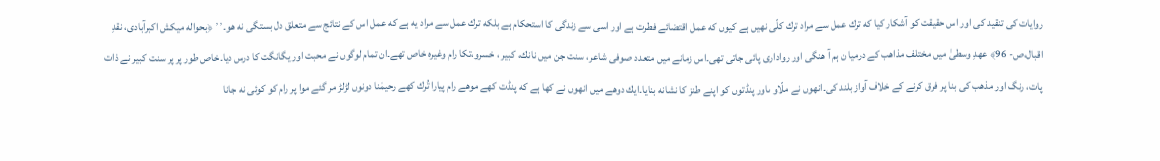روایات كی تنقید كی اور اس حقیقت كو آشكار كیا كه ترك عمل سے مراد ترك كلّی نهیں ہے كیوں كه عمل اقتضائے فطرت ہے اور اسی سے زندگی كا استحكام ہے بلكه ترك عمل سے مراد یه ہے كه عمل اس كے نتائج سے متعلق دل بستگی نه هو۔٬٬ ﴿بحواله میكش اكبرآبادی، نقدِ اقبال،ص- 96﴾ عهدِ وسطیٰ میں مختلف مذاهب كے درمیا ن ہم آ هنگی اور رواداری پائی جاتی تھی۔اس زمانے میں متعدد صوفی شاعر، سنت جن میں نانك، كبیر ، خسرو،تكا رام وغیره خاص تھے۔ان تمام لوگوں نے محبت اور یگانگت كا درس دیا۔خاص طور پر پر سنت كبیر نے ذات پات، رنگ اور مذهب كی بنا پر فرق كرنے كے خلاف آواز بلند كی۔انهوں نے ملّاو ںاور پنڈتوں كو اپنے طنز كا نشانه بنایا۔ایك دوهے میں انهوں نے كها ہے كه پنڈت كهے موهے رام پیارا تُرك كهے رحیمٰنا دونوں لڑلڑ مر گئے موا پر رام كو كوئی نه جانا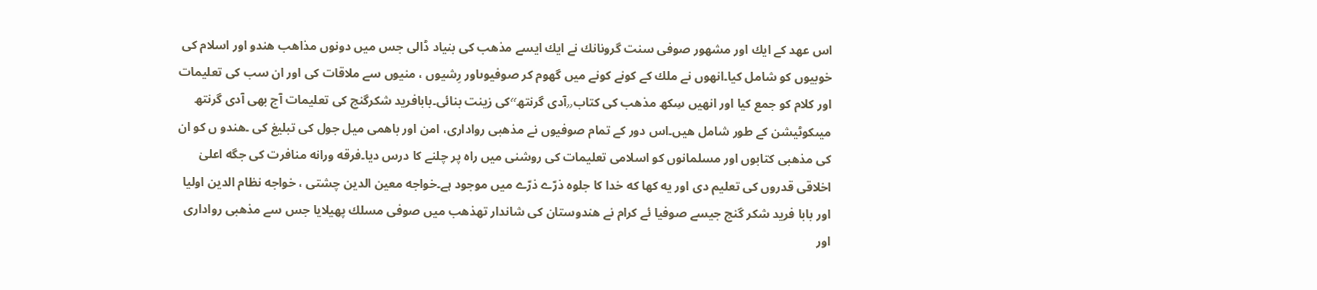اس عهد كے ایك اور مشهور صوفی سنت گرونانك نے ایك ایسے مذهب كی بنیاد ڈالی جس میں دونوں مذاهب هندو اور اسلام كی خوبیوں كو شامل كیا۔انهوں نے ملك كے كونے كونے میں گھوم كر صوفیوںاور رِشیوں ، منیوں سے ملاقات كی اور ان سب كی تعلیمات اور كلام كو جمع كیا اور انهیں سِكھ مذهب كی كتاب٫٫آدی گرنتھ٬٬كی زینت بنائی۔بابافرید شكرگنج كی تعلیمات آج بھی آدی گرنتھ میںكوٹیشن كے طور شامل هیں۔اس دور كے تمام صوفیوں نے مذهبی رواداری، امن اور باهمی میل جول كی تبلیغ كی ۔هندو ں كو ان كی مذهبی كتابوں اور مسلمانوں كو اسلامی تعلیمات كی روشنی میں راه پر چلنے كا درس دیا۔فرقه ورانه منافرت كی جگه اعلیٰ اخلاقی قدروں كی تعلیم دی اور یه كها كه خدا كا جلوه ذرّے ذرّے میں موجود ہے۔خواجه معین الدین چشتی ، خواجه نظام الدین اولیا اور بابا فرید شكر گنج جیسے صوفیا ئے كرام نے هندوستان كی شاندار تهذهب میں صوفی مسلك پھیلایا جس سے مذهبی رواداری اور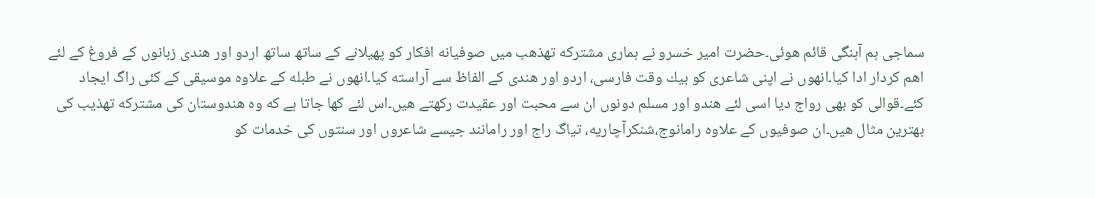سماجی ہم آہنگی قائم هوئی۔حضرت امیر خسرو نے ہماری مشتركه تهذهب میں صوفیانه افكار كو پھیلانے كے ساتھ ساتھ اردو اور هندی زبانوں كے فروغ كے لئے اهم كردار ادا كیا۔انهوں نے اپنی شاعری كو بیك وقت فارسی، اردو اور هندی كے الفاظ سے آراسته كیا۔انهوں نے طبله كے علاوه موسیقی كے كئی راگ ایجاد كئے۔قوالی كو بھی رواج دیا اسی لئے هندو اور مسلم دونوں ان سے محبت اور عقیدت ركھتے هیں۔اس لئے كها جاتا ہے كه وه هندوستان كی مشتركه تهذیب كی بهترین مثال هیں۔ان صوفیوں كے علاوه رامانوج،شنكرآچاریه، تیاگ راج اور رامانند جیسے شاعروں اور سنتوں كی خدمات كو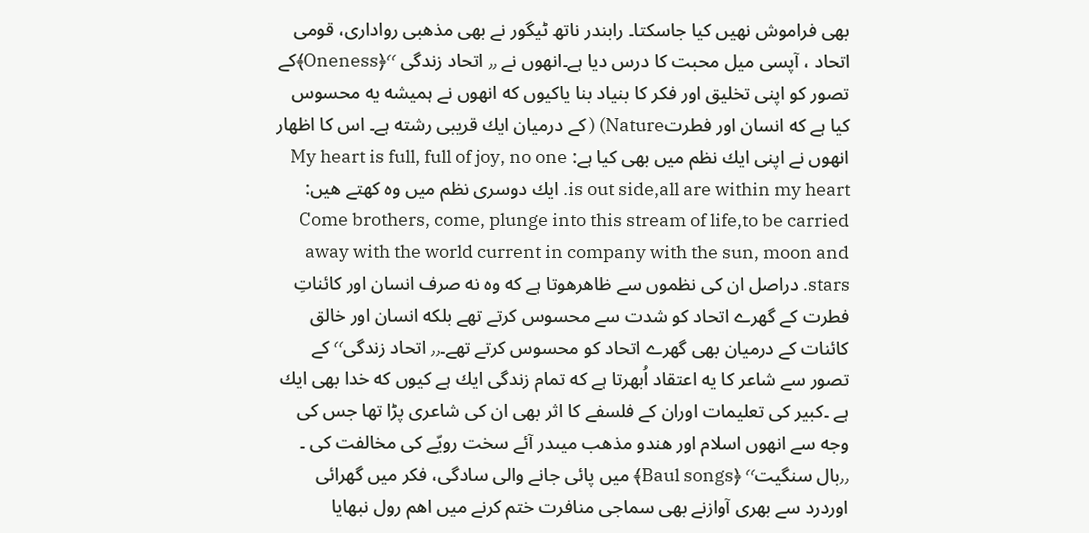بھی فراموش نهیں كیا جاسكتا۔ رابندر ناتھ ٹیگور نے بھی مذهبی رواداری، قومی اتحاد ، آپسی میل محبت كا درس دیا ہے۔انهوں نے ٫٫ اتحاد زندگی ٬٬﴿Oneness﴾كے تصور كو اپنی تخلیق اور فكر كا بنیاد بنا یاكیوں كه انهوں نے ہمیشه یه محسوس كیا ہے كه انسان اور فطرتNature) ( كے درمیان ایك قریبی رشته ہے۔ اس كا اظهار انهوں نے اپنی ایك نظم میں بھی كیا ہے: My heart is full, full of joy, no one is out side,all are within my heart. ایك دوسری نظم میں وه كهتے هیں: Come brothers, come, plunge into this stream of life,to be carried away with the world current in company with the sun, moon and stars. دراصل ان كی نظموں سے ظاهرهوتا ہے كه وه نه صرف انسان اور كائناتِ فطرت كے گهرے اتحاد كو شدت سے محسوس كرتے تھے بلكه انسان اور خالق كائنات كے درمیان بھی گهرے اتحاد كو محسوس كرتے تھے۔٫٫ اتحاد زندگی٬٬ كے تصور سے شاعر كا یه اعتقاد اُبھرتا ہے كه تمام زندگی ایك ہے كیوں كه خدا بھی ایك ہے ۔كبیر كی تعلیمات اوران كے فلسفے كا اثر بھی ان كی شاعری پڑا تھا جس كی وجه سے انهوں اسلام اور هندو مذهب میںدر آئے سخت رویّے كی مخالفت كی ۔ ٫٫بال سنگیت٬٬ ﴿Baul songs﴾ میں پائی جانے والی سادگی، فكر میں گهرائی اوردرد سے بھری آوازنے بھی سماجی منافرت ختم كرنے میں اهم رول نبھایا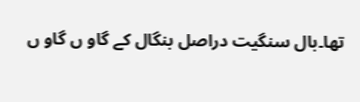تھا۔بال سنگیت دراصل بنگال كے گاو ں گاو ں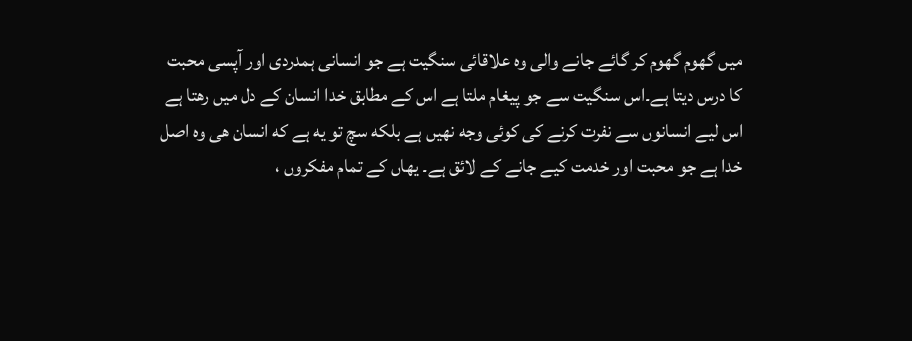میں گھوم گھوم كر گائے جانے والی وه علاقائی سنگیت ہے جو انسانی ہمدردی اور آپسی محبت كا درس دیتا ہے۔اس سنگیت سے جو پیغام ملتا ہے اس كے مطابق خدا انسان كے دل میں رهتا ہے اس لیے انسانوں سے نفرت كرنے كی كوئی وجه نهیں ہے بلكه سچ تو یه ہے كه انسان هی وه اصل خدا ہے جو محبت اور خدمت كیے جانے كے لائق ہے۔ یهاں كے تمام مفكروں ،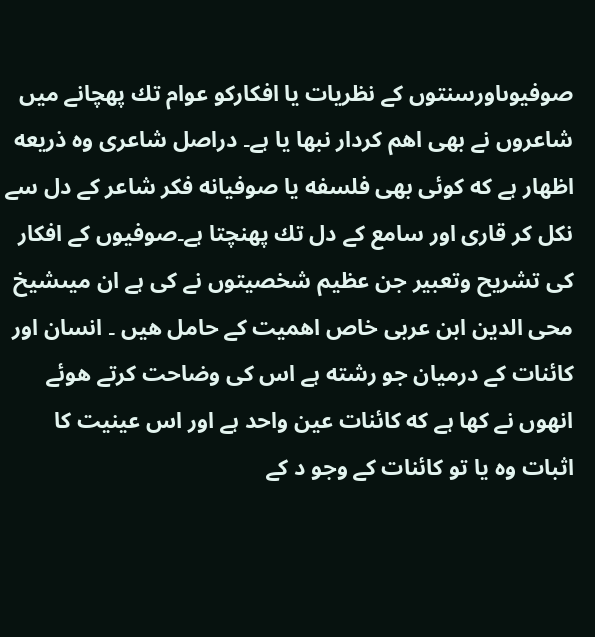صوفیوںاورسنتوں كے نظریات یا افكاركو عوام تك پهچانے میں شاعروں نے بھی اهم كردار نبھا یا ہے۔ دراصل شاعری وه ذریعه اظهار ہے كه كوئی بھی فلسفه یا صوفیانه فكر شاعر كے دل سے نكل كر قاری اور سامع كے دل تك پهنچتا ہے۔صوفیوں كے افكار كی تشریح وتعبیر جن عظیم شخصیتوں نے كی ہے ان میںشیخ محی الدین ابن عربی خاص اهمیت كے حامل هیں ۔ انسان اور كائنات كے درمیان جو رشته ہے اس كی وضاحت كرتے هوئے انهوں نے كها ہے كه كائنات عین واحد ہے اور اس عینیت كا اثبات وه یا تو كائنات كے وجو د كے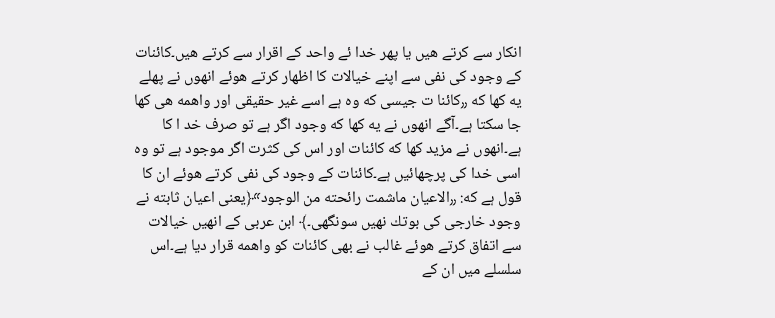انكار سے كرتے هیں یا پھر خدا ئے واحد كے اقرار سے كرتے هیں۔كائنات كے وجود كی نفی سے اپنے خیالات كا اظهار كرتے هوئے انهوں نے پهلے یه كها كه ٫٫كائنا ت جیسی كه وه ہے اسے غیر حقیقی اور واهمه هی كها جا سكتا ہے۔آگے انهوں نے یه كها كه وجود اگر ہے تو صرف خد ا كا ہے۔انهوں نے مزید كها كه كائنات اور اس كی كثرت اگر موجود ہے تو وه اسی خدا كی پرچھائیں ہے۔كائنات كے وجود كی نفی كرتے هوئے ان كا قول ہے كه: ٫٫الاعیان ماشمت رائحته من الوجود٬٬﴿یعنی اعیان ثابته نے وجود خارجی كی بوتك نهیں سونگھی۔﴾ ابن عربی كے انهیں خیالات سے اتفاق كرتے هوئے غالب نے بھی كائنات كو واهمه قرار دیا ہے۔اس سلسلے میں ان كے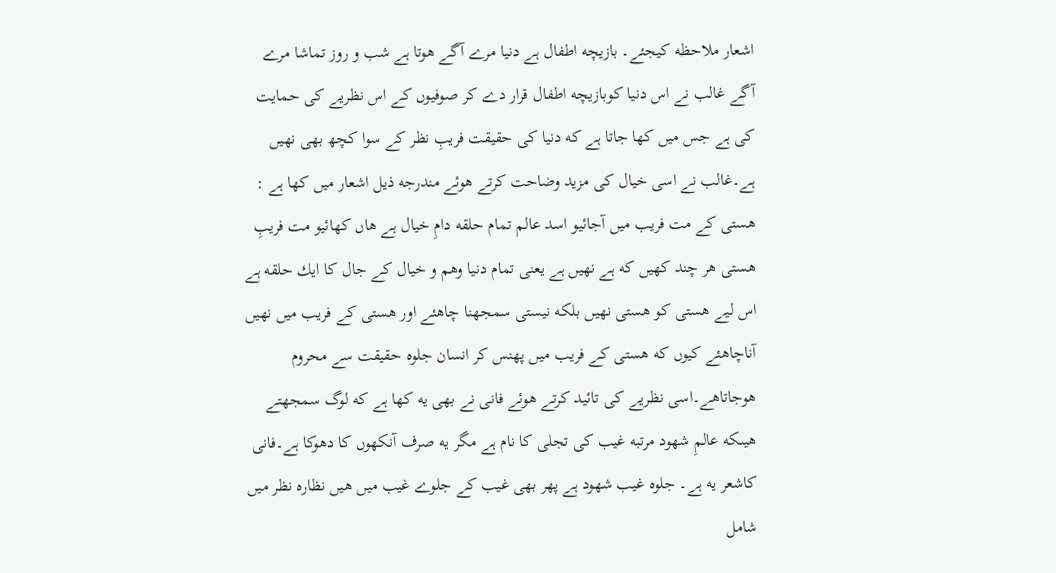اشعار ملاحظه كیجئے۔ بازیچه اطفال ہے دنیا مرے آگے هوتا ہے شب و روز تماشا مرے آگے غالب نے اس دنیا كوبازیچه اطفال قرار دے كر صوفیوں كے اس نظریے كی حمایت كی ہے جس میں كها جاتا ہے كه دنیا كی حقیقت فریبِ نظر كے سوا كچھ بھی نهیں ہے۔غالب نے اسی خیال كی مزید وضاحت كرتے هوئے مندرجه ذیل اشعار میں كها ہے : هستی كے مت فریب میں آجائیو اسد عالم تمام حلقه دامِ خیال ہے هاں كھائیو مت فریبِ هستی هر چند كهیں كه ہے نهیں ہے یعنی تمام دنیا وهم و خیال كے جال كا ایك حلقه ہے اس لیے هستی كو هستی نهیں بلكه نیستی سمجھنا چاهئے اور هستی كے فریب میں نهیں آناچاهئے كیوں كه هستی كے فریب میں پھنس كر انسان جلوه حقیقت سے محروم هوجاتاهے۔اسی نظریے كی تائید كرتے هوئے فانی نے بھی یه كها ہے كه لوگ سمجھتے هیںكه عالمِ شهود مرتبه غیب كی تجلی كا نام ہے مگر یه صرف آنكھوں كا دھوكا ہے۔فانی كاشعر یه ہے۔ جلوه غیب شهود ہے پھر بھی غیب كے جلوے غیب میں هیں نظاره نظر میں شامل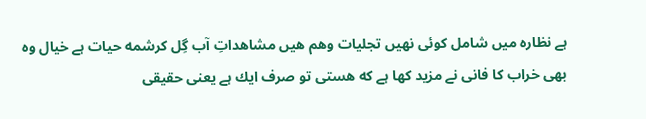ہے نظاره میں شامل كوئی نهیں تجلیات وهم هیں مشاهداتِ آب گِل كرشمه حیات ہے خیال وه بھی خراب كا فانی نے مزید كها ہے كه هستی تو صرف ایك ہے یعنی حقیقی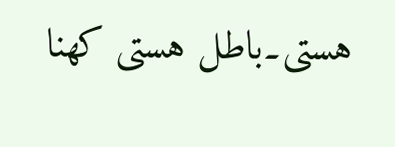هستی۔باطل هستی كهنا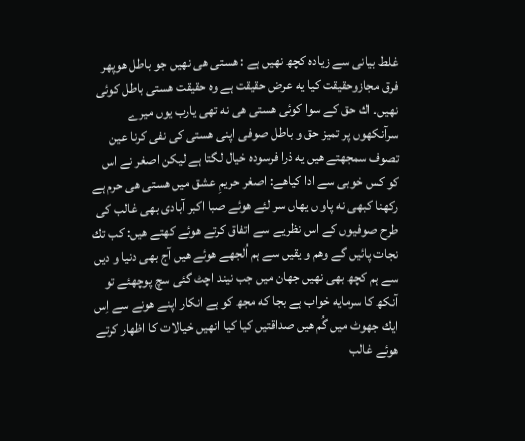غلط بیانی سے زیاده كچھ نهیں ہے : هستی هی نهیں جو باطل هوپھر فرق مجازوحقیقت كیا یه عرض حقیقت ہے وه حقیقت هستی باطل كوئی نهیں۔ اك حق كے سوا كوئی هستی هی نه تھی یارب یوں میرے سرآنكھوں پر تمیز حق و باطل صوفی اپنی هستی كی نفی كرنا عین تصوف سمجھتے هیں یه ذرا فرسوده خیال لگتا ہے لیكن اصغر نے اس كو كس خوبی سے ادا كیاهے: اصغر حریمِ عشق میں هستی هی حرم ہے ركھنا كبھی نه پاو ں یهاں سر لئے هوئے صبا اكبر آبادی بھی غالب كی طرح صوفیوں كے اس نظریے سے اتفاق كرتے هوئے كهتے هیں: كب تك نجات پائیں گے وهم و یقیں سے ہم اُلجھے هوئے هیں آج بھی دنیا و دیں سے ہم كچھ بھی نهیں جهان میں جب نیند اچٹ گئی سچ پوچھئے تو آنكھ كا سرمایه خواب ہے بجا كه مجھ كو ہے انكار اپنے هونے سے اِس ایك جھوٹ میں گُم هیں صداقتیں كیا كیا انهیں خیالات كا اظهار كرتے هوئے غالب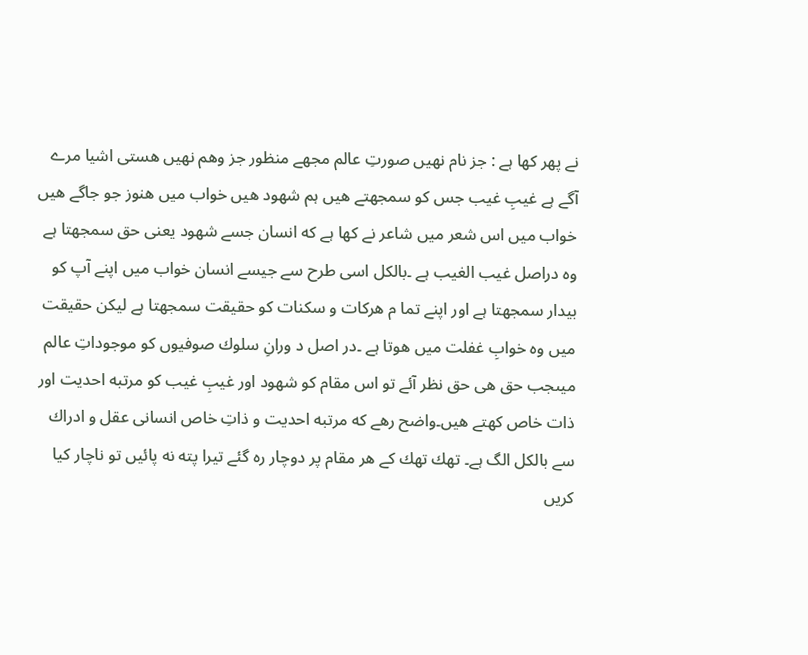نے پھر كها ہے : جز نام نهیں صورتِ عالم مجھے منظور جز وهم نهیں هستی اشیا مرے آگے ہے غیبِ غیب جس كو سمجھتے هیں ہم شهود هیں خواب میں هنوز جو جاگے هیں خواب میں اس شعر میں شاعر نے كها ہے كه انسان جسے شهود یعنی حق سمجھتا ہے وه دراصل غیب الغیب ہے ۔بالكل اسی طرح سے جیسے انسان خواب میں اپنے آپ كو بیدار سمجھتا ہے اور اپنے تما م هركات و سكنات كو حقیقت سمجھتا ہے لیكن حقیقت میں وه خوابِ غفلت میں هوتا ہے ۔در اصل د ورانِ سلوك صوفیوں كو موجوداتِ عالم میںجب حق هی حق نظر آئے تو اس مقام كو شهود اور غیبِ غیب كو مرتبه احدیت اور ذات خاص كهتے هیں۔واضح رهے كه مرتبه احدیت و ذاتِ خاص انسانی عقل و ادراك سے بالكل الگ ہے۔ تھك تھك كے هر مقام پر دوچار ره گئے تیرا پته نه پائیں تو ناچار كیا كریں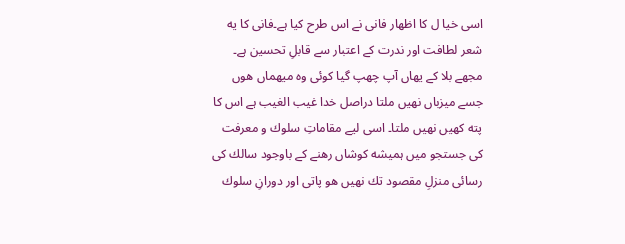اسی خیا ل كا اظهار فانی نے اس طرح كیا ہے۔فانی كا یه شعر لطافت اور ندرت كے اعتبار سے قابلِ تحسین ہے۔ مجھے بلا كے یهاں آپ چھپ گیا كوئی وه میهماں هوں جسے میزباں نهیں ملتا دراصل خدا غیب الغیب ہے اس كا پته كهیں نهیں ملتا۔ اسی لیے مقاماتِ سلوك و معرفت كی جستجو میں ہمیشه كوشاں رهنے كے باوجود سالك كی رسائی منزلِ مقصود تك نهیں هو پاتی اور دورانِ سلوك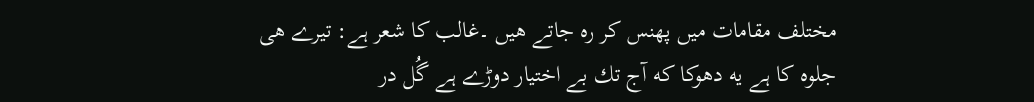مختلف مقامات میں پھنس كر ره جاتے هیں ۔غالب كا شعر ہے: تیرے هی جلوه كا ہے یه دھوكا كه آج تك بے اختیار دوڑے ہے گُل در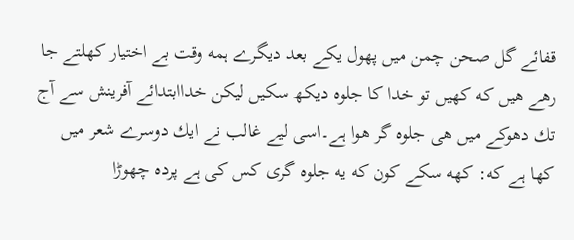قفائے گل صحن چمن میں پھول یكے بعد دیگرے ہمه وقت بے اختیار كھلتے جا رهے هیں كه كهیں تو خدا كا جلوه دیكھ سكیں لیكن خداابتدائے آفرینش سے آج تك دھوكے میں هی جلوه گر هوا ہے۔اسی لیے غالب نے ایك دوسرے شعر میں كها ہے كه: كهه سكے كون كه یه جلوه گری كس كی ہے پرده چھوڑا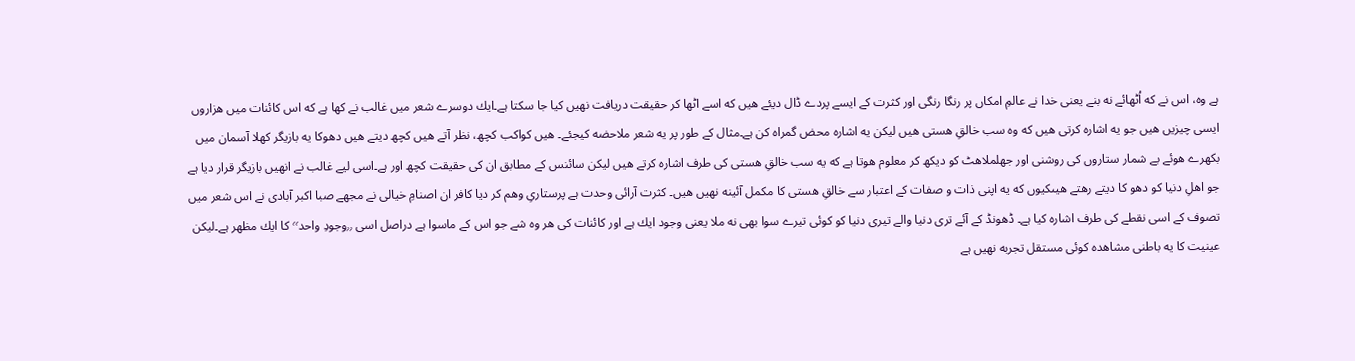ہے وه، اس نے كه اُٹھائے نه بنے یعنی خدا نے عالمِ امكاں پر رنگا رنگی اور كثرت كے ایسے پردے ڈال دیئے هیں كه اسے اٹھا كر حقیقت دریافت نهیں كیا جا سكتا ہے۔ایك دوسرے شعر میں غالب نے كها ہے كه اس كائنات میں هزاروں ایسی چیزیں هیں جو یه اشاره كرتی هیں كه وه سب خالقِ هستی هیں لیكن یه اشاره محض گمراه كن ہے۔مثال كے طور پر یه شعر ملاحضه كیجئے۔ هیں كواكب كچھ، نظر آتے هیں كچھ دیتے هیں دھوكا یه بازیگر كھلا آسمان میں بكھرے هوئے بے شمار ستاروں كی روشنی اور جھلملاهٹ كو دیكھ كر معلوم هوتا ہے كه یه سب خالقِ هستی كی طرف اشاره كرتے هیں لیكن سائنس كے مطابق ان كی حقیقت كچھ اور ہے۔اسی لیے غالب نے انهیں بازیگر قرار دیا ہے جو اهلِ دنیا كو دھو كا دیتے رهتے هیںكیوں كه یه اپنی ذات و صفات كے اعتبار سے خالقِ هستی كا مكمل آئینه نهیں هیں۔ كثرت آرائی وحدت ہے پرستاریِ وهم كر دیا كافر ان اصنامِ خیالی نے مجھے صبا اكبر آبادی نے اس شعر میں تصوف كے اسی نقطے كی طرف اشاره كیا ہے۔ ڈھونڈ كے آئے تری دنیا والے تیری دنیا كو كوئی تیرے سوا بھی نه ملا یعنی وجود ایك ہے اور كائنات كی هر وه شے جو اس كے ماسوا ہے دراصل اسی ٫٫وجودِ واحد٬٬ كا ایك مظهر ہے۔لیكن عینیت كا یه باطنی مشاهده كوئی مستقل تجربه نهیں ہے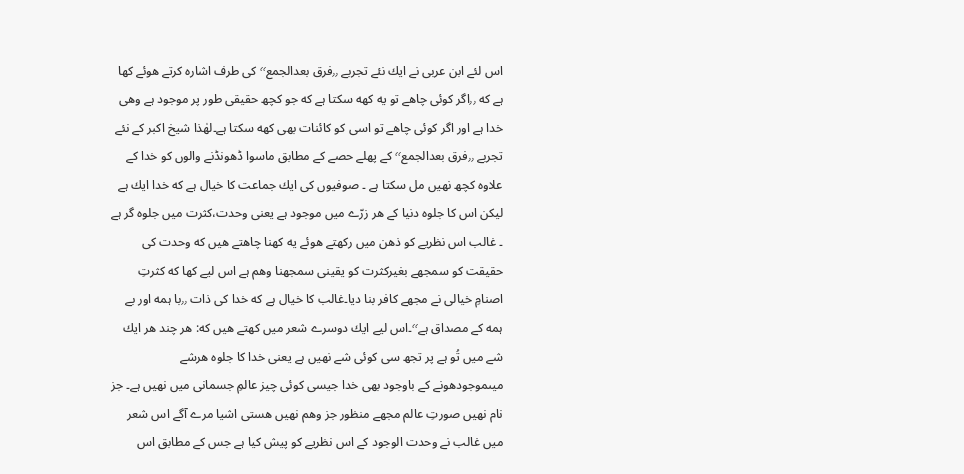اس لئے ابن عربی نے ایك نئے تجربے ٫٫فرق بعدالجمع٬٬ كی طرف اشاره كرتے هوئے كها ہے كه ٫٫اگر كوئی چاهے تو یه كهه سكتا ہے كه جو كچھ حقیقی طور پر موجود ہے وهی خدا ہے اور اگر كوئی چاهے تو اسی كو كائنات بھی كهه سكتا ہے۔لهٰذا شیخ اكبر كے نئے تجربے ٫٫فرق بعدالجمع٬٬ كے پهلے حصے كے مطابق ماسوا ڈھونڈنے والوں كو خدا كے علاوه كچھ نهیں مل سكتا ہے ۔ صوفیوں كی ایك جماعت كا خیال ہے كه خدا ایك ہے لیكن اس كا جلوه دنیا كے هر زرّے میں موجود ہے یعنی وحدت،كثرت میں جلوه گر ہے ۔ غالب اس نظریے كو ذهن میں ركھتے هوئے یه كهنا چاهتے هیں كه وحدت كی حقیقت كو سمجھے بغیركثرت كو یقینی سمجھنا وهم ہے اس لیے كها كه كثرتِ اصنامِ خیالی نے مجھے كافر بنا دیا۔غالب كا خیال ہے كه خدا كی ذات ٫٫با ہمه اور بے ہمه كے مصداق ہے٬٬۔اس لیے ایك دوسرے شعر میں كهتے هیں كه: هر چند هر ایك شے میں تُو ہے پر تجھ سی كوئی شے نهیں ہے یعنی خدا كا جلوه هرشے میںموجودهونے كے باوجود بھی خدا جیسی كوئی چیز عالمِ جسمانی میں نهیں ہے۔ جز نام نهیں صورتِ عالم مجھے منظور جز وهم نهیں هستی اشیا مرے آگے اس شعر میں غالب نے وحدت الوجود كے اس نظریے كو پیش كیا ہے جس كے مطابق اس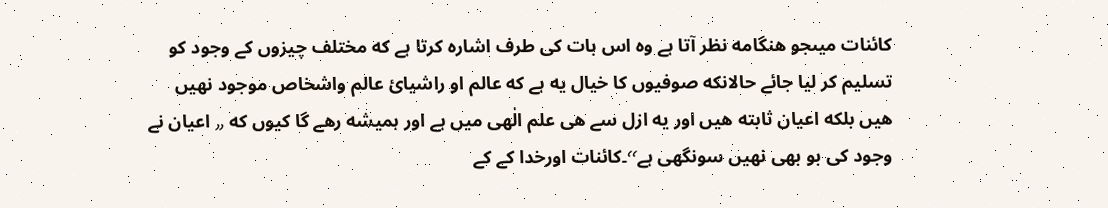كائنات میںجو هنگامه نظر آتا ہے وه اس بات كی طرف اشاره كرتا ہے كه مختلف چیزوں كے وجود كو تسلیم كر لیا جائے حالانكه صوفیوں كا خیال یه ہے كه عالم او راشیائ عالم واشخاص موجود نهیں هیں بلكه اعیان ثابته هیں اور یه ازل سے هی علم الٰهی میں ہے اور ہمیشه رهے گا كیوں كه ٫٫ اعیان نے وجود كی بو بھی نهیں سونگھی ہے٬٬۔كائنات اورخدا كے كے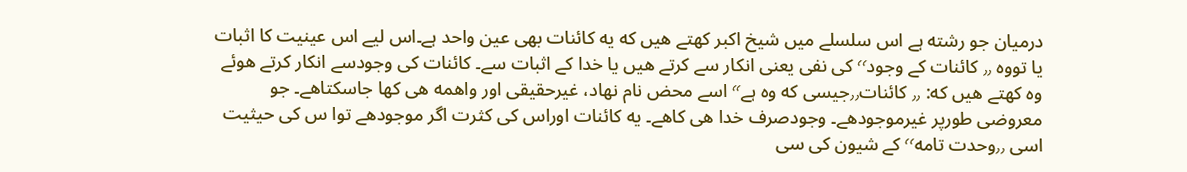درمیان جو رشته ہے اس سلسلے میں شیخ اكبر كهتے هیں كه یه كائنات بھی عین واحد ہے۔اس لیے اس عینیت كا اثبات یا تووه ٫٫ كائنات كے وجود٬٬ كی نفی یعنی انكار سے كرتے هیں یا خدا كے اثبات سے۔ كائنات كی وجودسے انكار كرتے هوئے وه كهتے هیں كه: ٫٫ كائنات٫٫جیسی كه وه ہے٬٬ اسے محض نام نهاد، غیرحقیقی اور واهمه هی كها جاسكتاهے۔ جو معروضی طورپر غیرموجودهے۔ وجودصرف خدا هی كاهے۔ یه كائنات اوراس كی كثرت اگر موجودهے توا س كی حیثیت اسی ٫٫وحدت تامه٬٬ كے شیون كی سی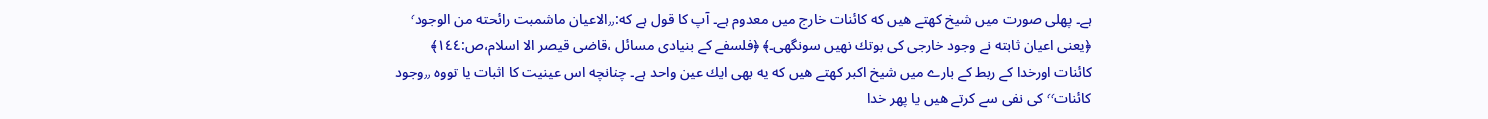ہے۔ پهلی صورت میں شیخ كهتے هیں كه كائنات خارج میں معدوم ہے۔ آپ كا قول ہے كه:٫٫الاعیان ماشمبت رائحته من الوجود٬ ﴿یعنی اعیان ثابته نے وجود خارجی كی بوتك نهیں سونگھی۔﴾ ﴿فلسفے كے بنیادی مسائل ،قاضی قیصر الا اسلام،ص:١٤٤﴾ كائنات اورخدا كے ربط كے بارے میں شیخ اكبر كهتے هیں كه یه بھی ایك عین واحد ہے۔ چنانچه اس عینیت كا اثبات یا تووه ٫٫وجود كائنات٬٬ كی نفی سے كرتے هیں یا پھر خدا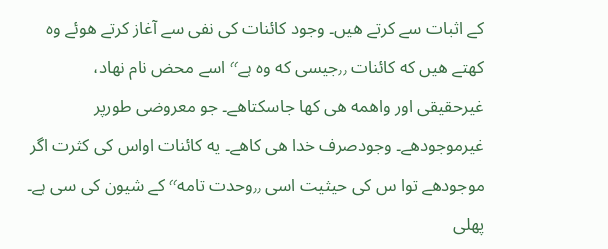كے اثبات سے كرتے هیں۔ وجود كائنات كی نفی سے آغاز كرتے هوئے وه كهتے هیں كه كائنات ٫٫جیسی كه وه ہے٬٬ اسے محض نام نهاد، غیرحقیقی اور واهمه هی كها جاسكتاهے۔ جو معروضی طورپر غیرموجودهے۔ وجودصرف خدا هی كاهے۔ یه كائنات اواس كی كثرت اگر موجودهے توا س كی حیثیت اسی ٫٫وحدت تامه٬٬ كے شیون كی سی ہے۔ پهلی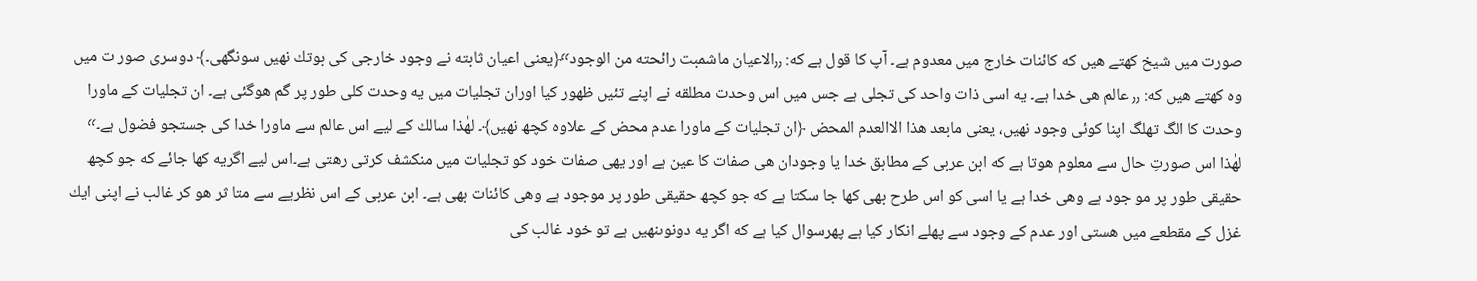صورت میں شیخ كهتے هیں كه كائنات خارج میں معدوم ہے۔ آپ كا قول ہے كه: ٫٫الاعیان ماشمبت رائحته من الوجود٬٬﴿یعنی اعیان ثابته نے وجود خارجی كی بوتك نهیں سونگھی۔﴾ دوسری صور ت میں وه كهتے هیں كه: ٫٫ عالم هی خدا ہے۔ یه اسی ذات واحد كی تجلی ہے جس میں اس وحدت مطلقه نے اپنے تئیں ظهور كیا اوران تجلیات میں یه وحدت كلی طور پر گم هوگئی ہے۔ ان تجلیات كے ماورا وحدت كا الگ تھلگ اپنا كوئی وجود نهیں، یعنی مابعد هذا الاالعدم المحض ﴿ان تجلیات كے ماورا عدم محض كے علاوه كچھ نهیں﴾۔ لهٰذا سالك كے لیے اس عالم سے ماورا خدا كی جستجو فضول ہے۔٬٬ لهٰذا اس صورتِ حال سے معلوم هوتا ہے كه ابن عربی كے مطابق خدا یا وجودان هی صفات كا عین ہے اور یهی صفات خود كو تجلیات میں منكشف كرتی رهتی ہے۔اس لیے اگریه كها جائے كه جو كچھ حقیقی طور پر مو جود ہے وهی خدا ہے یا اسی كو اس طرح بھی كها جا سكتا ہے كه جو كچھ حقیقی طور پر موجود ہے وهی كائنات بھی ہے۔ ابن عربی كے اس نظریے سے متا ثر هو كر غالب نے اپنی ایك غزل كے مقطعے میں هستی اور عدم كے وجود سے پهلے انكار كیا ہے پھرسوال كیا ہے كه اگر یه دونوںنهیں ہے تو خود غالب كی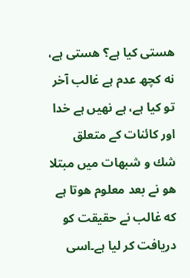هستی كیا ہے؟ هستی ہے، نه كچھ عدم ہے غالب آخر تو كیا ہے، ہے نهیں ہے خدا اور كائنات كے متعلق شك و شبهات میں مبتلا هو نے بعد معلوم هوتا ہے كه غالب نے حقیقت كو دریافت كر لیا ہے۔اسی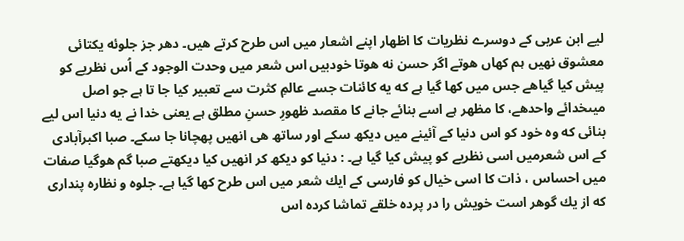لیے ابن عربی كے دوسرے نظریات كا اظهار اپنے اشعار میں اس طرح كرتے هیں۔ دهر جز جلوئه یكتائی معشوق نهیں ہم كهاں هوتے اگر حسن نه هوتا خودبیں اس شعر میں وحدت الوجود كے اُس نظریے كو پیش كیا گیاهے جس میں كها گیا ہے كه یه كائنات جسے عالمِ كثرت سے تعبیر كیا جا تا ہے جو اصل میںخدائے واحدهے، كا مظهر ہے اسے بنائے جانے كا مقصد ظهورِ حسنِ مطلق ہے یعنی خدا نے یه دنیا اس لیے بنائی كه وه خود كو اس دنیا كے آئینے میں دیكھ سكے اور ساتھ هی انهیں پهچانا جا سكے۔ صبا اكبرآبادی كے اس شعرمیں اسی نظریے كو پیش كیا گیا ہے۔ : دنیا كو دیكھ كر انھیں كیا دیكھتے صبا گم هوگیا صفات میں احساس ، ذات كا اسی خیال كو فارسی كے ایك شعر میں اس طرح كها گیا ہے۔ جلوه و نظاره پنداری كه از یك گوهر است خویش را در پرده خلقے تماشا كرده اس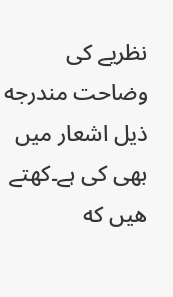نظریے كی وضاحت مندرجه ذیل اشعار میں بھی كی ہے۔كهتے هیں كه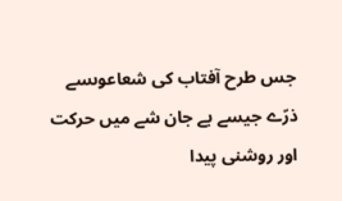جس طرح آفتاب كی شعاعوںسے ذرّے جیسے بے جان شے میں حركت اور روشنی پیدا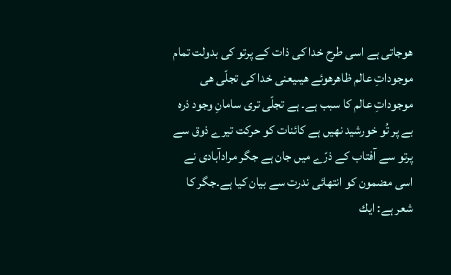هوجاتی ہے اسی طرح خدا كی ذات كے پرتو كی بدولت تمام موجوداتِ عالم ظاهرهوئے هیںیعنی خدا كی تجلّی هی موجوداتِ عالم كا سبب ہے۔ ہے تجلّی تری سامانِ وجود ذره بے پر تُو خورشید نهیں ہے كائنات كو حركت تیرے ذوق سے پرتو سے آفتاب كے ذرّے میں جان ہے جگر مرادآبادی نے اسی مضمون كو انتهائی ندرت سے بیان كیا ہے۔جگر كا شعر ہے: ایك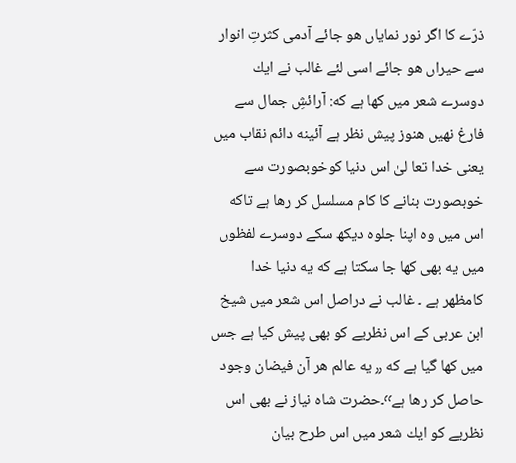ذرّے كا اگر نور نمایاں هو جائے آدمی كثرتِ انوار سے حیراں هو جائے اسی لئے غالب نے ایك دوسرے شعر میں كها ہے كه: آرائشِ جمال سے فارغ نهیں هنوز پیش نظر ہے آئینه دائم نقاب میں یعنی خدا تعا لیٰ اس دنیا كوخوبصورت سے خوبصورت بنانے كا كام مسلسل كر رها ہے تاكه اس میں وه اپنا جلوه دیكھ سكے دوسرے لفظوں میں یه بھی كها جا سكتا ہے كه یه دنیا خدا كامظهر ہے ۔ غالب نے دراصل اس شعر میں شیخ ابن عربی كے اس نظریے كو بھی پیش كیا ہے جس میں كها گیا ہے كه ٫٫ یه عالم هر آن فیضان وجود حاصل كر رها ہے٬٬۔حضرت شاه نیاز نے بھی اس نظریے كو ایك شعر میں اس طرح بیان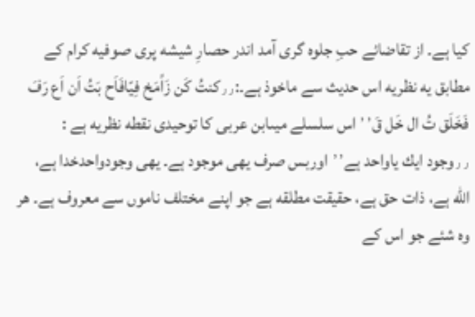كیا ہے۔ از تقاضائے حبِ جلوه گری آمد اندر حصارِ شیشه پری صوفیه كرام كے مطابق یه نظریه اس حدیث سے ماخوذ ہے۔:٫٫كنتُ كَن زَاًمَخ فِیّافَاَح بَتُ اَن اَع رَفَ فَخَلَق تُ ال خَل قَ٬٬ اس سلسلے میںابن عربی كا توحیدی نقطه نظریه ہے : ٫٫وجود ایك یاواحد ہے٬٬ اوربس صرف یهی موجود ہے۔ یهی وجودواحدخدا ہے، الله ہے، ذات حق ہے، حقیقت مطلقه ہے جو اپنے مختلف ناموں سے معروف ہے۔ هر وه شئے جو اس كے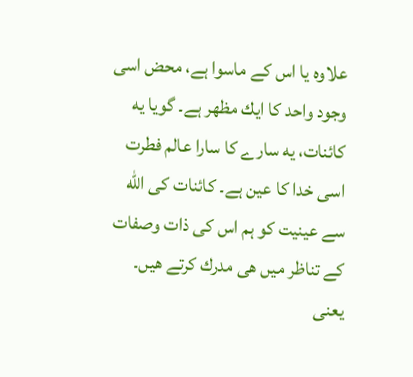علاوه یا اس كے ماسوا ہے، محض اسی وجود واحد كا ایك مظهر ہے۔ گویا یه كائنات، یه سارے كا سارا عالم فطرت اسی خدا كا عین ہے۔ كائنات كی الله سے عینیت كو ہم اس كی ذات وصفات كے تناظر میں هی مدرك كرتے هیں۔ یعنی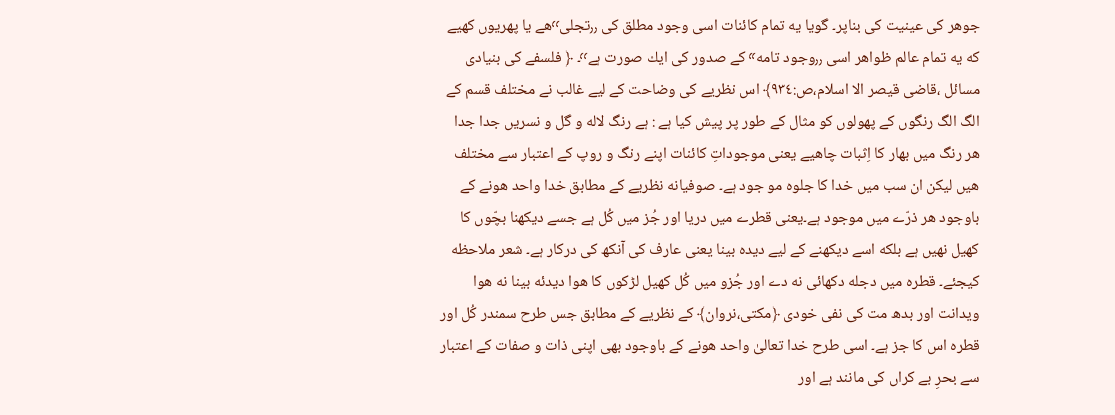جوهر كی عینیت كی بناپر۔ گویا یه تمام كائنات اسی وجود مطلق كی ٫٫تجلی٬٬هے یا پھریوں كهیے كه یه تمام عالم ظواهر اسی ٫٫وجود تامه٬٬ كے صدور كی ایك صورت ہے٬٬۔ ﴿ فلسفے كی بنیادی مسائل ،قاضی قیصر الا اسلام،ص:٩٣٤﴾ اس نظریے كی وضاحت كے لیے غالب نے مختلف قسم كے الگ الگ رنگوں كے پھولوں كو مثال كے طور پر پیش كیا ہے : ہے رنگ لاله و گل و نسریں جدا جدا هر رنگ میں بهار كا اِثبات چاهیے یعنی موجوداتِ كائنات اپنے رنگ و روپ كے اعتبار سے مختلف هیں لیكن ان سب میں خدا كا جلوه مو جود ہے۔ صوفیانه نظریے كے مطابق خدا واحد هونے كے باوجود هر ذرّے میں موجود ہے۔یعنی قطرے میں دریا اور جُز میں كُل ہے جسے دیكھنا بچّوں كا كھیل نهیں ہے بلكه اسے دیكھنے كے لیے دیده بینا یعنی عارف كی آنكھ كی دركار ہے۔ شعر ملاحظه كیجئے۔ قطره میں دجله دكھائی نه دے اور جُزو میں كُل كھیل لڑكوں كا هوا دیدئه بینا نه هوا ویدانت اور بدھ مت كی نفی خودی ﴿مكتی،نروان﴾ كے نظریے كے مطابق جس طرح سمندر كُل اور قطره اس كا جز ہے۔ اسی طرح خدا تعالیٰ واحد هونے كے باوجود بھی اپنی ذات و صفات كے اعتبار سے بحرِ بے كراں كی مانند ہے اور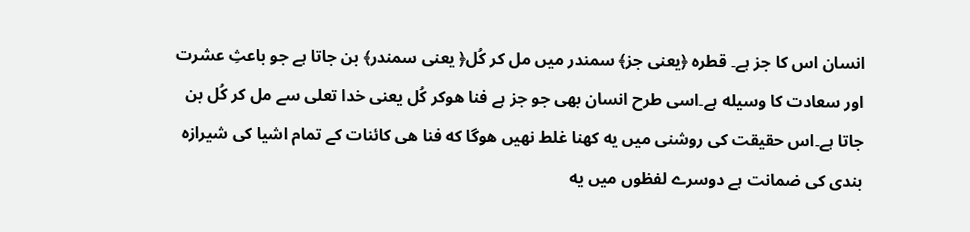انسان اس كا جز ہے۔ قطره ﴿یعنی جز﴾ سمندر میں مل كر كُل﴿ یعنی سمندر﴾ بن جاتا ہے جو باعثِ عشرت اور سعادت كا وسیله ہے۔اسی طرح انسان بھی جو جز ہے فنا هوكر كُل یعنی خدا تعلی سے مل كر كُل بن جاتا ہے۔اس حقیقت كی روشنی میں یه كهنا غلط نهیں هوگا كه فنا هی كائنات كے تمام اشیا كی شیرازه بندی كی ضمانت ہے دوسرے لفظوں میں یه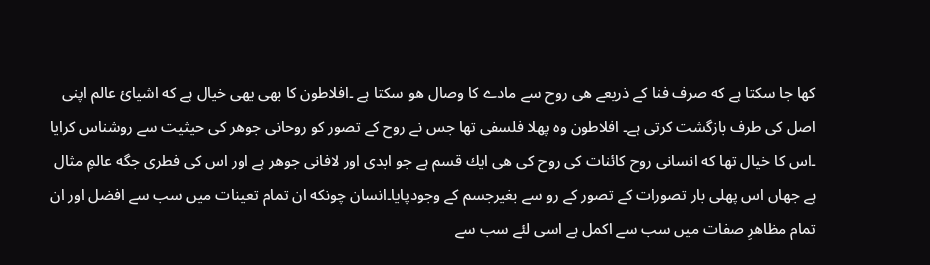كها جا سكتا ہے كه صرف فنا كے ذریعے هی روح سے مادے كا وصال هو سكتا ہے ۔افلاطون كا بھی یهی خیال ہے كه اشیائ عالم اپنی اصل كی طرف بازگشت كرتی ہے۔ افلاطون وه پهلا فلسفی تھا جس نے روح كے تصور كو روحانی جوهر كی حیثیت سے روشناس كرایا ۔اس كا خیال تھا كه انسانی روح كائنات كی روح كی هی ایك قسم ہے جو ابدی اور لافانی جوهر ہے اور اس كی فطری جگه عالمِ مثال ہے جهاں اس پهلی بار تصورات كے تصور كے رو سے بغیرجسم كے وجودپایا۔انسان چونكه ان تمام تعینات میں سب سے افضل اور ان تمام مظاهرِ صفات میں سب سے اكمل ہے اسی لئے سب سے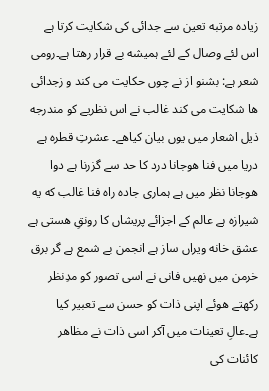زیاده مرتبه تعین سے جدائی كی شكایت كرتا ہے اس لئے وصال كے لئے ہمیشه بے قرار رهتا ہے۔رومی شعر ہے: بشنو از نے چوں حكایت می كند و زجدائی ها شكایت می كند غالب نے اس نظریے كو مندرجه ذیل اشعار میں یوں بیان كیاهے۔ عشرتِ قطره ہے دریا میں فنا هوجانا درد كا حد سے گزرنا ہے دوا هوجانا نظر میں ہے ہماری جاده راه فنا غالب كه یه شیرازه ہے عالم كے اجزائے پریشاں كا رونقِ هستی ہے عشق خانه ویراں ساز ہے انجمن بے شمع ہے گر برق خرمن میں نهیں فانی نے اسی تصور كو مدِنظر ركھتے هوئے اپنی ذات كو حسن سے تعبیر كیا ہے۔عالِ تعینات میں آكر اسی ذات نے مظاهر كائنات كی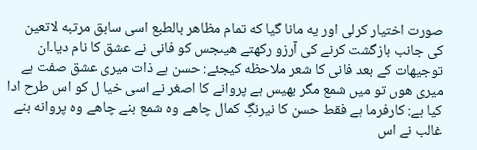صورت اختیار كرلی اور یه مانا گیا كه تمام مظاهر بالطبع اسی سابق مرتبه لاتعین كی جانب بازگشت كرنے كی آرزو ركھتے هیںجس كو فانی نے عشق كا نام دیا۔ان توجیهات كے بعد فانی كا شعر ملاحظه كیجئے: حسن ہے ذات میری عشق صفت ہے میری هوں تو میں شمع مگر بھیس ہے پروانے كا اصغر نے اسی خیا ل كو اس طرح ادا كیا ہے: كارفرما ہے فقط حسن كا نیرنگِ كمال چاهے وه شمع بنے چاهے وه پروانه بنے غالب نے اس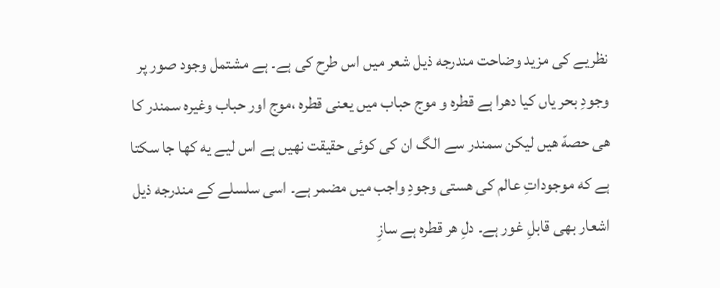نظریے كی مزید وضاحت مندرجه ذیل شعر میں اس طرح كی ہے۔ ہے مشتمل وجود صور پر وجودِ بحر یاں كیا دھرا ہے قطره و موج حباب میں یعنی قطره ،موج اور حباب وغیره سمندر كا هی حصهّ هیں لیكن سمندر سے الگ ان كی كوئی حقیقت نهیں ہے اس لیے یه كها جا سكتا ہے كه موجوداتِ عالم كی هستی وجودِ واجب میں مضمر ہے۔ اسی سلسلے كے مندرجه ذیل اشعار بھی قابلِ غور ہے۔ دلِ هر قطره ہے سازِ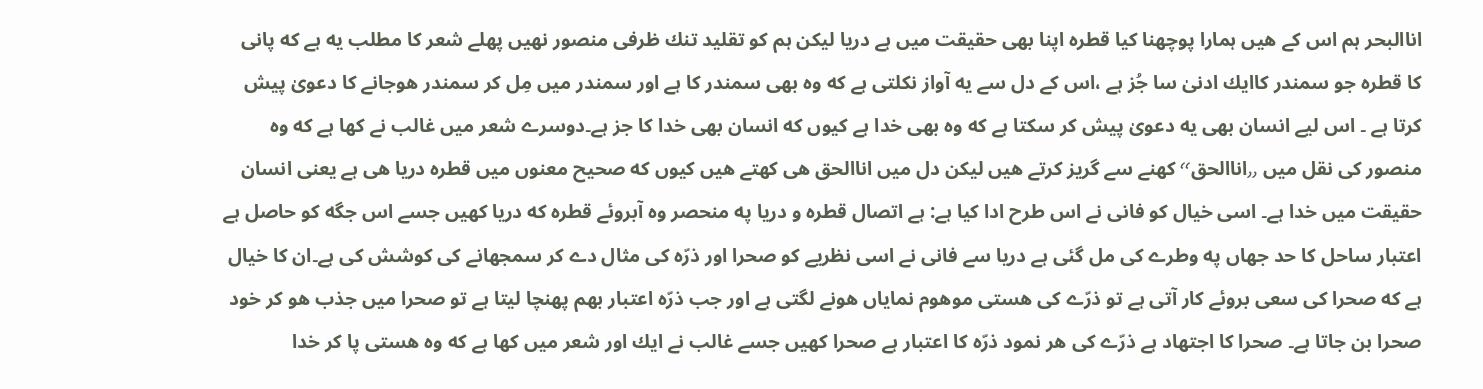اناالبحر ہم اس كے هیں ہمارا پوچھنا كیا قطره اپنا بھی حقیقت میں ہے دریا لیكن ہم كو تقلید تنك ظرفی منصور نهیں پهلے شعر كا مطلب یه ہے كه پانی كا قطره جو سمندر كاایك ادنیٰ سا جُز ہے ،اس كے دل سے یه آواز نكلتی ہے كه وه بھی سمندر كا ہے اور سمندر میں مِل كر سمندر هوجانے كا دعویٰ پیش كرتا ہے ۔ اس لیے انسان بھی یه دعویٰ پیش كر سكتا ہے كه وه بھی خدا ہے كیوں كه انسان بھی خدا كا جز ہے۔دوسرے شعر میں غالب نے كها ہے كه وه منصور كی نقل میں ٫٫اناالحق٬٬ كهنے سے گریز كرتے هیں لیكن دل میں اناالحق هی كهتے هیں كیوں كه صحیح معنوں میں قطره دریا هی ہے یعنی انسان حقیقت میں خدا ہے۔ اسی خیال كو فانی نے اس طرح ادا كیا ہے: ہے اتصال قطره و دریا په منحصر وه آبروئے قطره كه دریا كهیں جسے اس جگه كو حاصل ہے اعتبار ساحل كا حد جهاں په وطرے كی مل گئی ہے دریا سے فانی نے اسی نظریے كو صحرا اور ذرّه كی مثال دے كر سمجھانے كی كوشش كی ہے۔ان كا خیال ہے كه صحرا كی سعی بروئے كار آتی ہے تو ذرّے كی هستی موهوم نمایاں هونے لگتی ہے اور جب ذرّه اعتبار بهم پهنچا لیتا ہے تو صحرا میں جذب هو كر خود صحرا بن جاتا ہے۔ صحرا كا اجتهاد ہے ذرّے كی هر نمود ذرّه كا اعتبار ہے صحرا كهیں جسے غالب نے ایك اور شعر میں كها ہے كه وه هستی پا كر خدا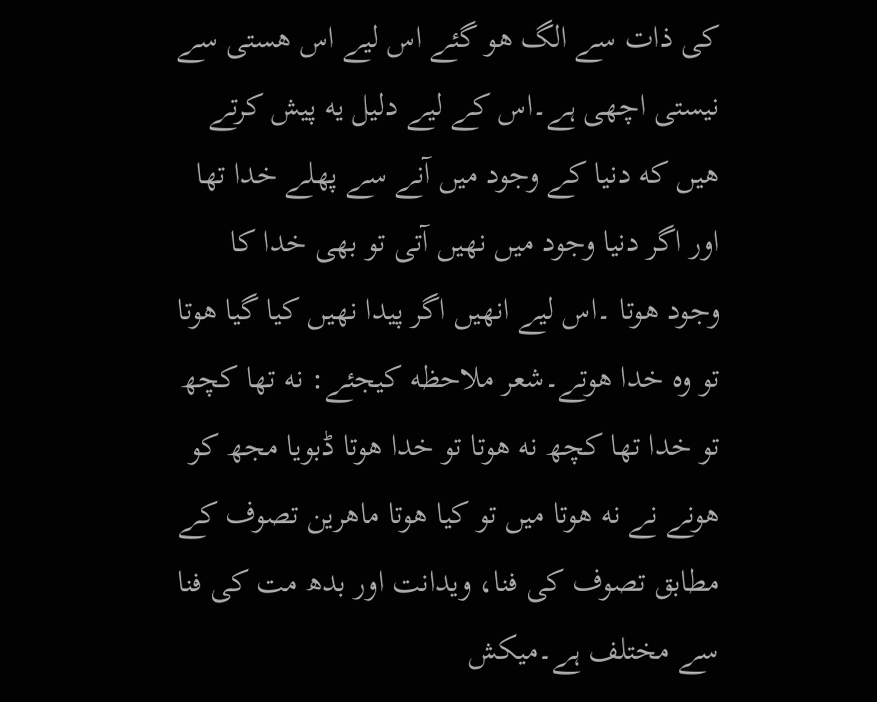كی ذات سے الگ هو گئے اس لیے اس هستی سے نیستی اچھی ہے۔اس كے لیے دلیل یه پیش كرتے هیں كه دنیا كے وجود میں آنے سے پهلے خدا تھا اور اگر دنیا وجود میں نهیں آتی تو بھی خدا كا وجود هوتا ۔اس لیے انهیں اگر پیدا نهیں كیا گیا هوتا تو وه خدا هوتے۔شعر ملاحظه كیجئے: نه تھا كچھ تو خدا تھا كچھ نه هوتا تو خدا هوتا ڈبویا مجھ كو هونے نے نه هوتا میں تو كیا هوتا ماهرین تصوف كے مطابق تصوف كی فنا، ویدانت اور بدھ مت كی فنا سے مختلف ہے۔میكش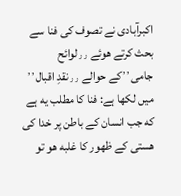اكبرآبادی نے تصوف كی فنا سے بحث كرتے هوئے ٫٫لوائح جامی٬٬كے حوالے ٫٫نقدِ اقبال٬٬ میں لكھا ہے: فنا كا مطلب یه ہے كه جب انسان كے باطن پر خدا كی هستی كے ظهور كا غلبه هو تو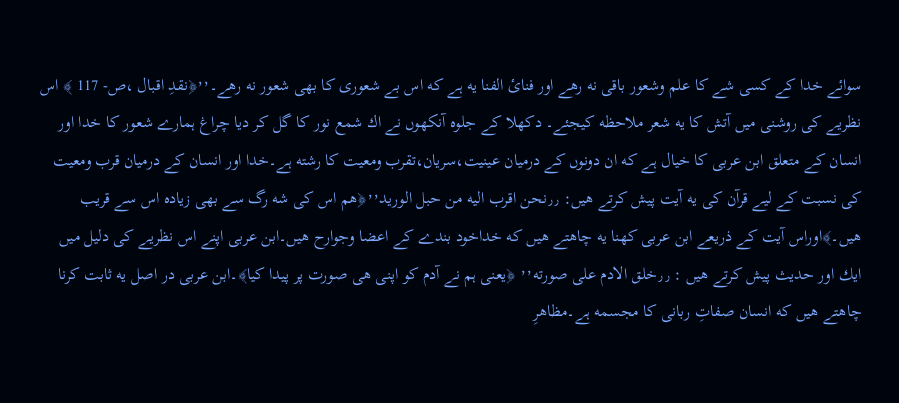سوائے خدا كے كسی شے كا علم وشعور باقی نه رهے اور فنائ الفنا یه ہے كه اس بے شعوری كا بھی شعور نه رهے۔٬٬﴿نقدِ اقبال ،ص- 117 ﴾ اس نظریے كی روشنی میں آتش كا یه شعر ملاحظه كیجئے۔ دكھلا كے جلوه آنكھوں نے اك شمع نور كا گل كر دیا چراغ ہمارے شعور كا خدا اور انسان كے متعلق ابن عربی كا خیال ہے كه ان دونوں كے درمیان عینیت،سریان،تقرب ومعیت كا رشته ہے۔خدا اور انسان كے درمیان قرب ومعیت كی نسبت كے لیے قرآن كی یه آیت پیش كرتے هیں: ٫٫نحن اقرب الیه من حبل الورید٬٬﴿هم اس كی شه رگ سے بھی زیاده اس سے قریب هیں۔﴾اوراس آیت كے ذریعے ابن عربی كهنا یه چاهتے هیں كه خداخود بندے كے اعضا وجوارح هیں۔ابن عربی اپنے اس نظریے كی دلیل میں ایك اور حدیث پیش كرتے هیں : ٫٫خلق الادم علی صورته٬٬ ﴿یعنی ہم نے آدم كو اپنی هی صورت پر پیدا كیا﴾۔ابن عربی در اصل یه ثابت كرنا چاهتے هیں كه انسان صفاتِ ربانی كا مجسمه ہے۔مظاهرِ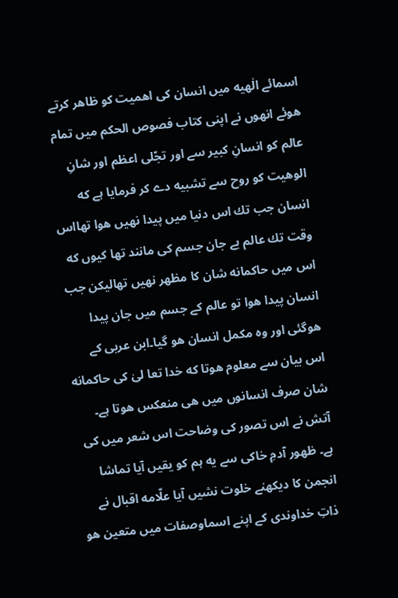اسمائے الٰهیه میں انسان كی اهمیت كو ظاهر كرتے هوئے انهوں نے اپنی كتاب فصوص الحكم میں تمام عالم كو انسانِ كبیر سے اور تجّلی اعظم اور شانِ الوهیت كو روح سے تشبیه دے كر فرمایا ہے كه انسان جب تك اس دنیا میں پیدا نهیں هوا تھااس وقت تك عالم بے جان جسم كی مانند تھا كیوں كه اس میں حاكمانه شان كا مظهر نهیں تھالیكن جب انسان پیدا هوا تو عالم كے جسم میں جان پیدا هوگئی اور وه مكمل انسان هو گیا۔ابن عربی كے اس بیان سے معلوم هوتا كه خدا تعا لیٰ كی حاكمانه شان صرف انسانوں میں هی منعكس هوتا ہے۔ آتش نے اس تصور كی وضاحت اس شعر میں كی ہے۔ ظهور آدمِ خاكی سے یه ہم كو یقیں آیا تماشا انجمن كا دیكھنے خلوت نشیں آیا علّامه اقبال نے ذاتِ خداوندی كے اپنے اسماوصفات میں متعین هو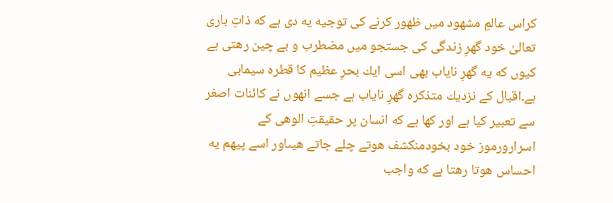كراس عالمِ مشهود میں ظهور كرنے كی توجیه یه دی ہے كه ذاتِ باری تعالیٰ خود گهرِ زندگی كی جستجو میں مضطرب و بے چین رهتی ہے كیوں كه یه گهرِ نایاب بھی اسی ایك بحرِ عظیم كا قطره سیمابی ہے۔اقبال كے نزدیك متذكره گهرِ نایاب ہے جسے انهوں نے كائنات اصغر سے تعبیر كیا ہے اور كها ہے كه انسان پر حقیقتِ الوهی كے اسرارورموز خود بخودمنكشف هوتے چلے جاتے هیںاور اسے پیهم یه احساس هوتا رهتا ہے كه واجب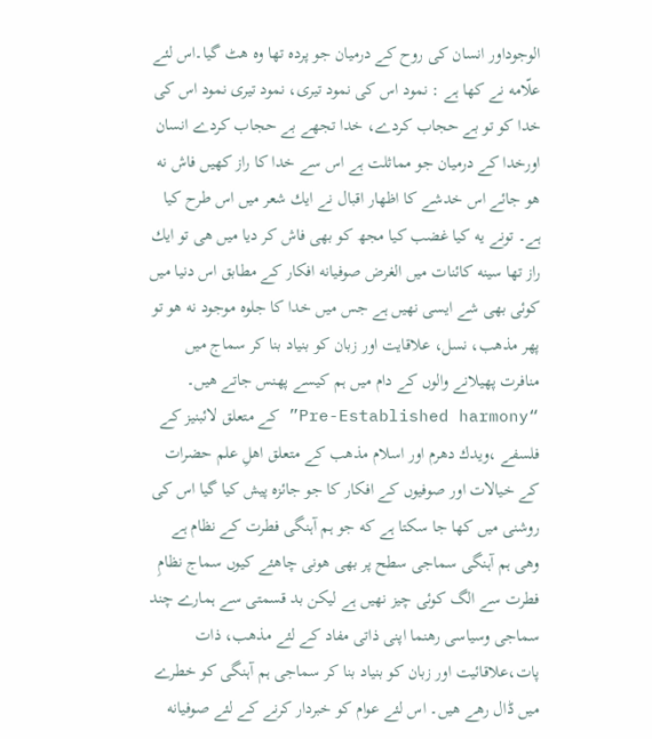الوجوداور انسان كی روح كے درمیان جو پرده تھا وه هٹ گیا۔اس لئے علّامه نے كها ہے : نمود اس كی نمود تیری، نمود تیری نمود اس كی خدا كو تو بے حجاب كردے، خدا تجھے بے حجاب كردے انسان اورخدا كے درمیان جو مماثلت ہے اس سے خدا كا راز كهیں فاش نه هو جائے اس خدشے كا اظهار اقبال نے ایك شعر میں اس طرح كیا ہے۔ تونے یه كیا غضب كیا مجھ كو بھی فاش كر دیا میں هی تو ایك راز تھا سینه كائنات میں الغرض صوفیانه افكار كے مطابق اس دنیا میں كوئی بھی شے ایسی نهیں ہے جس میں خدا كا جلوه موجود نه هو تو پھر مذهب، نسل، علاقایت اور زبان كو بنیاد بنا كر سماج میں منافرت پھیلانے والوں كے دام میں ہم كیسے پھنس جاتے هیں۔ “Pre-Established harmony” كے متعلق لائبنیز كے فلسفے ،ویدك دھرم اور اسلام مذهب كے متعلق اهلِ علم حضرات كے خیالات اور صوفیوں كے افكار كا جو جائزه پیش كیا گیا اس كی روشنی میں كها جا سكتا ہے كه جو ہم آہنگی فطرت كے نظام ہے وهی ہم آہنگی سماجی سطح پر بھی هونی چاهئے كیوں سماج نظامِ فطرت سے الگ كوئی چیز نهیں ہے لیكن بد قسمتی سے ہمارے چند سماجی وسیاسی رهنما اپنی ذاتی مفاد كے لئے مذهب، ذات پات،علاقائیت اور زبان كو بنیاد بنا كر سماجی ہم آہنگی كو خطرے میں ڈال رهے هیں۔ اس لئے عوام كو خبردار كرنے كے لئے صوفیانه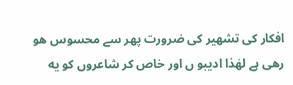افكار كی تشهیر كی ضرورت پھر سے محسوس هو رهی ہے لهٰذا ادیبو ں اور خاص كر شاعروں كو یه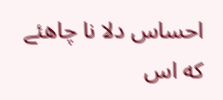احساس دلا نا چاهئے كه اس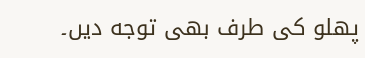پهلو كی طرف بھی توجه دیں۔